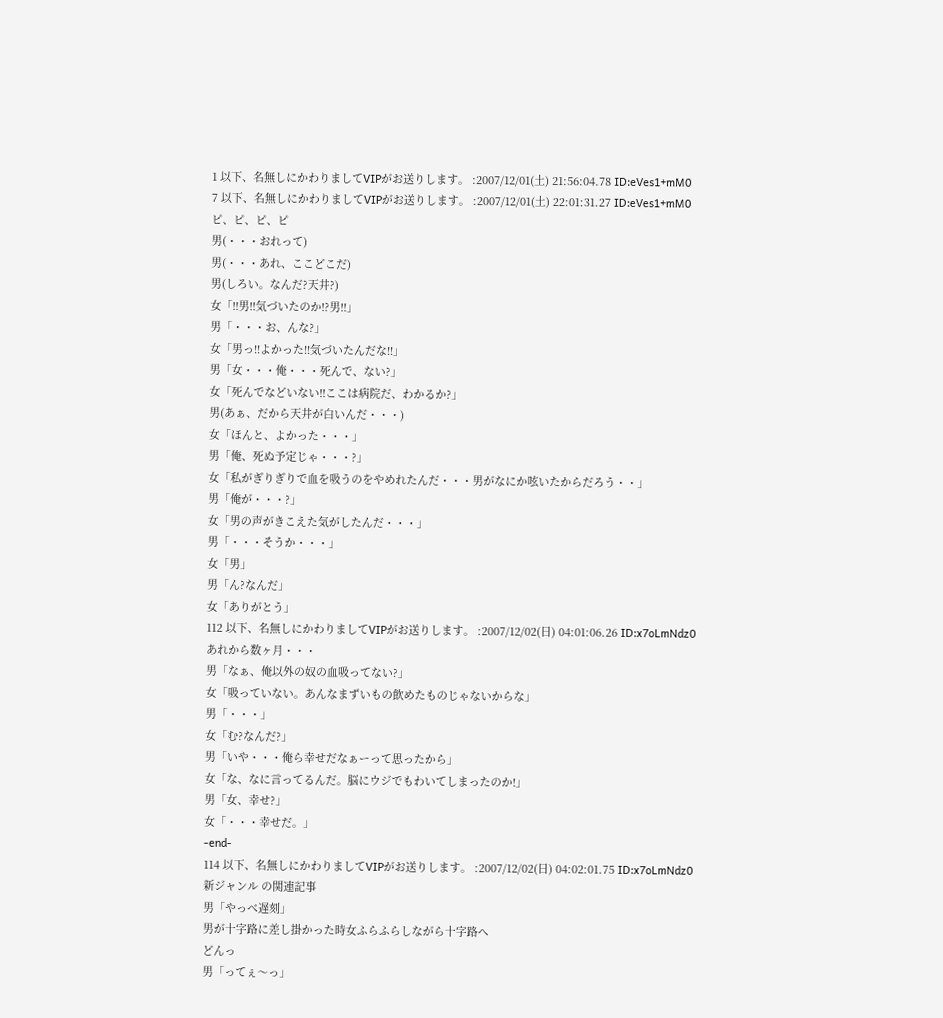1 以下、名無しにかわりましてVIPがお送りします。 :2007/12/01(土) 21:56:04.78 ID:eVes1+mM0
7 以下、名無しにかわりましてVIPがお送りします。 :2007/12/01(土) 22:01:31.27 ID:eVes1+mM0
ピ、ピ、ピ、ピ
男(・・・おれって)
男(・・・あれ、ここどこだ)
男(しろい。なんだ?天井?)
女「!!男!!気づいたのか!?男!!」
男「・・・お、んな?」
女「男っ!!よかった!!気づいたんだな!!」
男「女・・・俺・・・死んで、ない?」
女「死んでなどいない!!ここは病院だ、わかるか?」
男(あぁ、だから天井が白いんだ・・・)
女「ほんと、よかった・・・」
男「俺、死ぬ予定じゃ・・・?」
女「私がぎりぎりで血を吸うのをやめれたんだ・・・男がなにか呟いたからだろう・・」
男「俺が・・・?」
女「男の声がきこえた気がしたんだ・・・」
男「・・・そうか・・・」
女「男」
男「ん?なんだ」
女「ありがとう」
112 以下、名無しにかわりましてVIPがお送りします。 :2007/12/02(日) 04:01:06.26 ID:x7oLmNdz0
あれから数ヶ月・・・
男「なぁ、俺以外の奴の血吸ってない?」
女「吸っていない。あんなまずいもの飲めたものじゃないからな」
男「・・・」
女「む?なんだ?」
男「いや・・・俺ら幸せだなぁーって思ったから」
女「な、なに言ってるんだ。脳にウジでもわいてしまったのか!」
男「女、幸せ?」
女「・・・幸せだ。」
-end-
114 以下、名無しにかわりましてVIPがお送りします。 :2007/12/02(日) 04:02:01.75 ID:x7oLmNdz0
新ジャンル の関連記事
男「やっべ遅刻」
男が十字路に差し掛かった時女ふらふらしながら十字路へ
どんっ
男「ってぇ〜っ」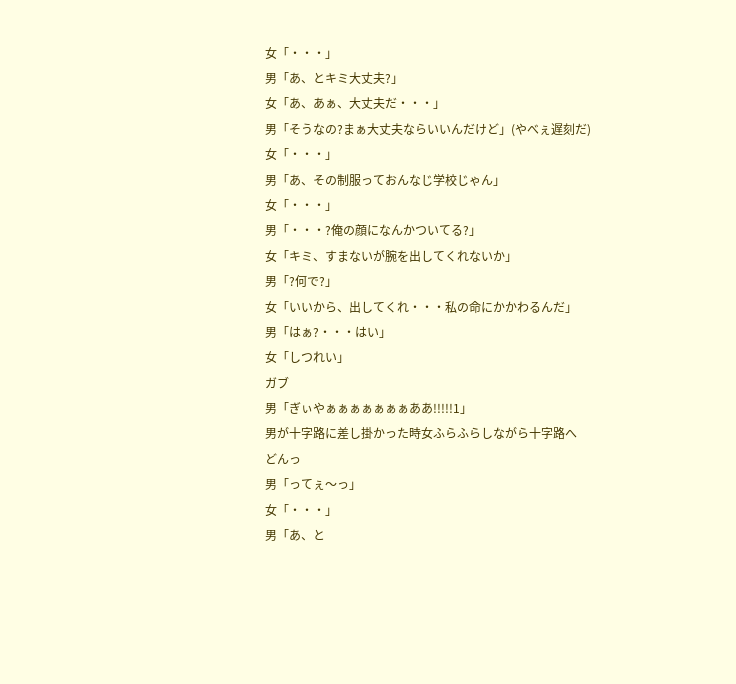女「・・・」
男「あ、とキミ大丈夫?」
女「あ、あぁ、大丈夫だ・・・」
男「そうなの?まぁ大丈夫ならいいんだけど」(やべぇ遅刻だ)
女「・・・」
男「あ、その制服っておんなじ学校じゃん」
女「・・・」
男「・・・?俺の顔になんかついてる?」
女「キミ、すまないが腕を出してくれないか」
男「?何で?」
女「いいから、出してくれ・・・私の命にかかわるんだ」
男「はぁ?・・・はい」
女「しつれい」
ガブ
男「ぎぃやぁぁぁぁぁぁぁああ!!!!!1」
男が十字路に差し掛かった時女ふらふらしながら十字路へ
どんっ
男「ってぇ〜っ」
女「・・・」
男「あ、と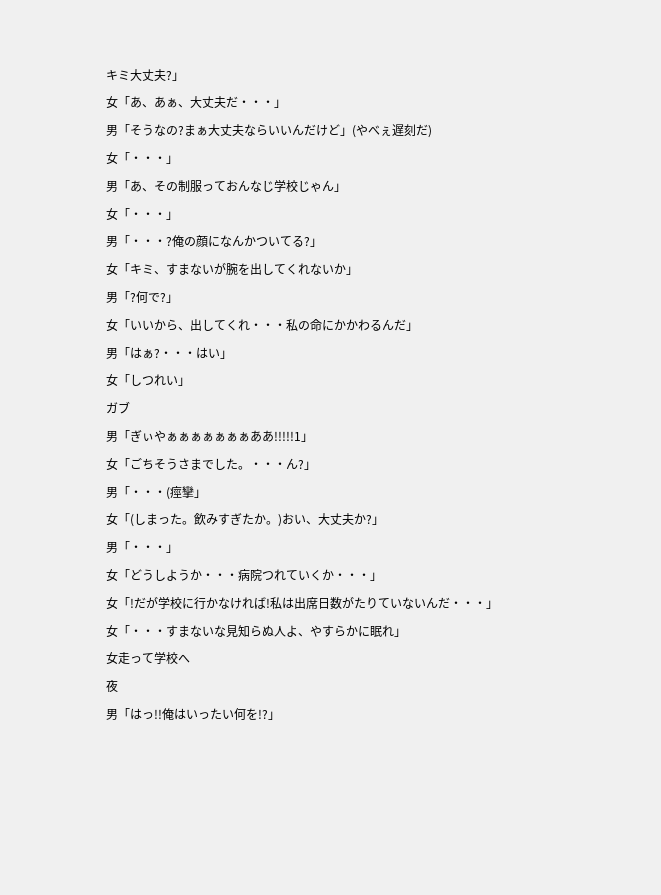キミ大丈夫?」
女「あ、あぁ、大丈夫だ・・・」
男「そうなの?まぁ大丈夫ならいいんだけど」(やべぇ遅刻だ)
女「・・・」
男「あ、その制服っておんなじ学校じゃん」
女「・・・」
男「・・・?俺の顔になんかついてる?」
女「キミ、すまないが腕を出してくれないか」
男「?何で?」
女「いいから、出してくれ・・・私の命にかかわるんだ」
男「はぁ?・・・はい」
女「しつれい」
ガブ
男「ぎぃやぁぁぁぁぁぁぁああ!!!!!1」
女「ごちそうさまでした。・・・ん?」
男「・・・(痙攣」
女「(しまった。飲みすぎたか。)おい、大丈夫か?」
男「・・・」
女「どうしようか・・・病院つれていくか・・・」
女「!だが学校に行かなければ!私は出席日数がたりていないんだ・・・」
女「・・・すまないな見知らぬ人よ、やすらかに眠れ」
女走って学校へ
夜
男「はっ!!俺はいったい何を!?」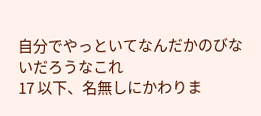自分でやっといてなんだかのびないだろうなこれ
17 以下、名無しにかわりま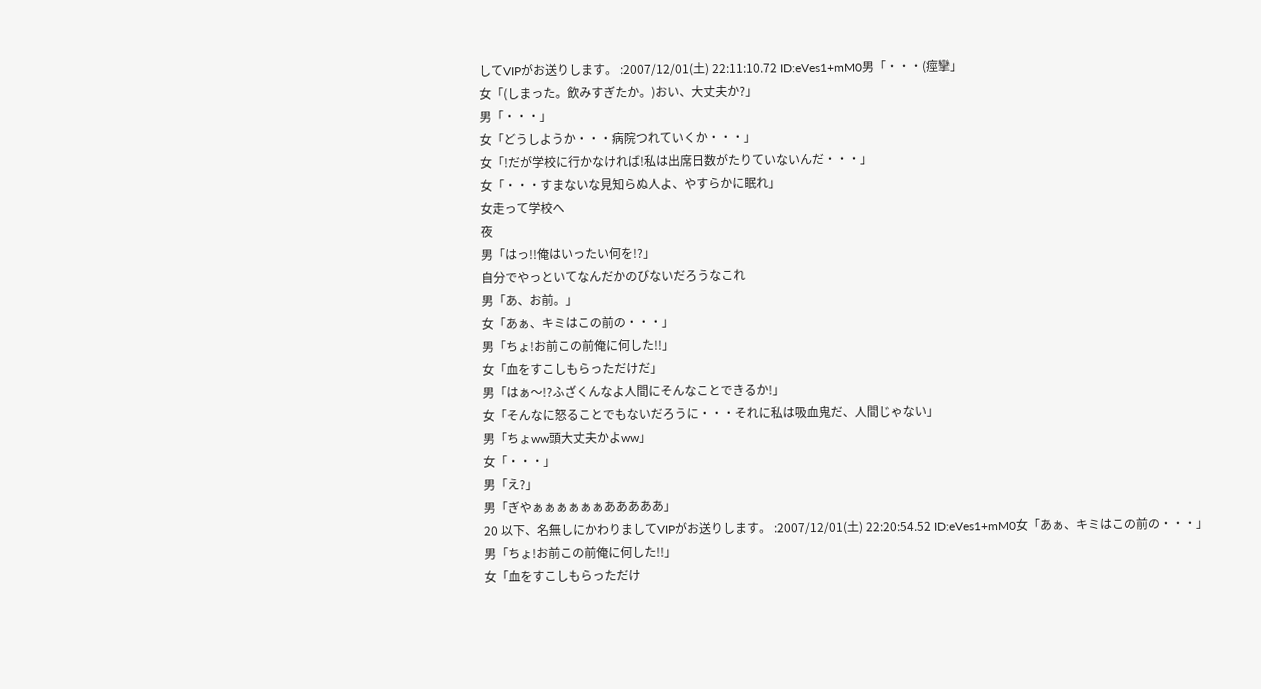してVIPがお送りします。 :2007/12/01(土) 22:11:10.72 ID:eVes1+mM0男「・・・(痙攣」
女「(しまった。飲みすぎたか。)おい、大丈夫か?」
男「・・・」
女「どうしようか・・・病院つれていくか・・・」
女「!だが学校に行かなければ!私は出席日数がたりていないんだ・・・」
女「・・・すまないな見知らぬ人よ、やすらかに眠れ」
女走って学校へ
夜
男「はっ!!俺はいったい何を!?」
自分でやっといてなんだかのびないだろうなこれ
男「あ、お前。」
女「あぁ、キミはこの前の・・・」
男「ちょ!お前この前俺に何した!!」
女「血をすこしもらっただけだ」
男「はぁ〜!?ふざくんなよ人間にそんなことできるか!」
女「そんなに怒ることでもないだろうに・・・それに私は吸血鬼だ、人間じゃない」
男「ちょww頭大丈夫かよww」
女「・・・」
男「え?」
男「ぎやぁぁぁぁぁぁあああああ」
20 以下、名無しにかわりましてVIPがお送りします。 :2007/12/01(土) 22:20:54.52 ID:eVes1+mM0女「あぁ、キミはこの前の・・・」
男「ちょ!お前この前俺に何した!!」
女「血をすこしもらっただけ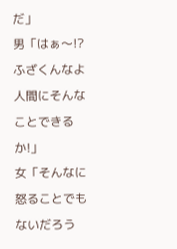だ」
男「はぁ〜!?ふざくんなよ人間にそんなことできるか!」
女「そんなに怒ることでもないだろう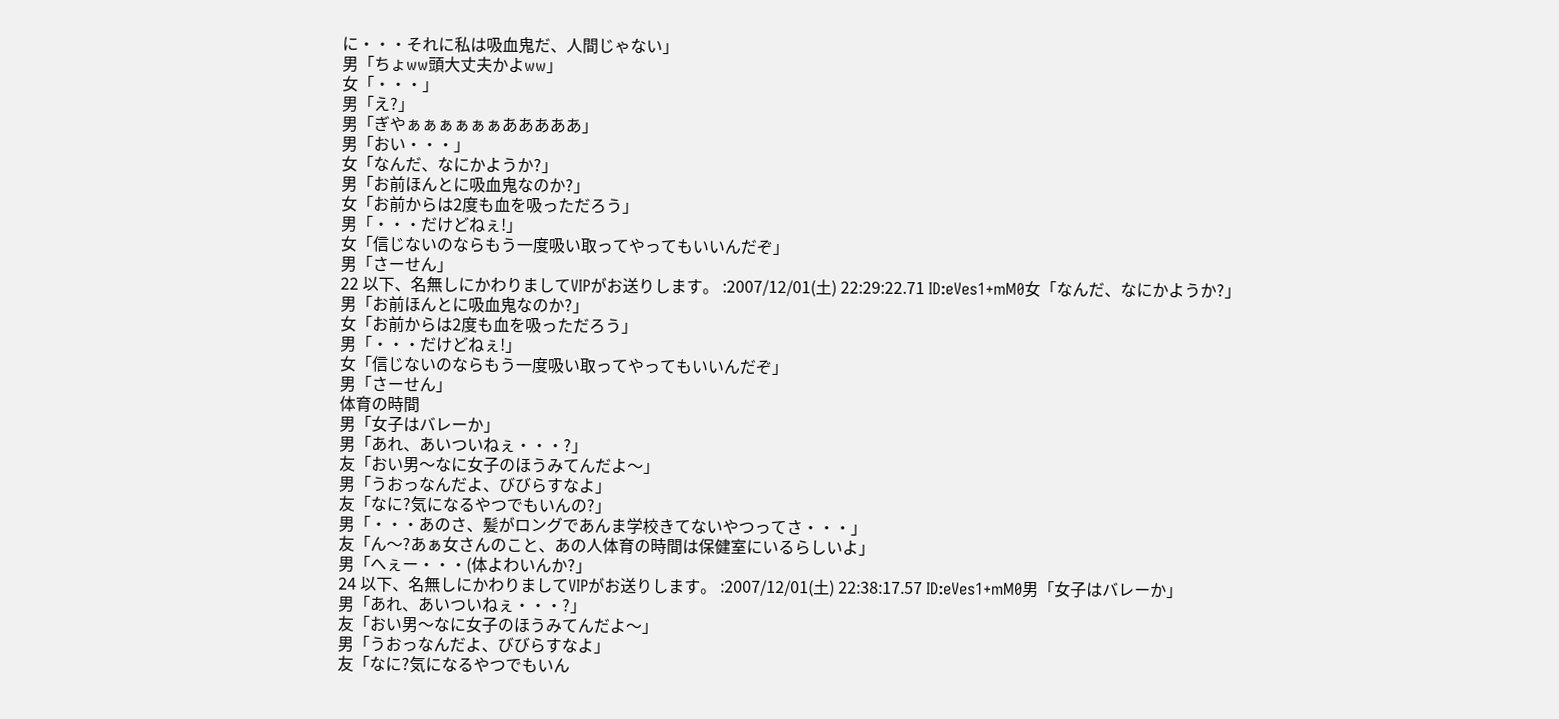に・・・それに私は吸血鬼だ、人間じゃない」
男「ちょww頭大丈夫かよww」
女「・・・」
男「え?」
男「ぎやぁぁぁぁぁぁあああああ」
男「おい・・・」
女「なんだ、なにかようか?」
男「お前ほんとに吸血鬼なのか?」
女「お前からは2度も血を吸っただろう」
男「・・・だけどねぇ!」
女「信じないのならもう一度吸い取ってやってもいいんだぞ」
男「さーせん」
22 以下、名無しにかわりましてVIPがお送りします。 :2007/12/01(土) 22:29:22.71 ID:eVes1+mM0女「なんだ、なにかようか?」
男「お前ほんとに吸血鬼なのか?」
女「お前からは2度も血を吸っただろう」
男「・・・だけどねぇ!」
女「信じないのならもう一度吸い取ってやってもいいんだぞ」
男「さーせん」
体育の時間
男「女子はバレーか」
男「あれ、あいついねぇ・・・?」
友「おい男〜なに女子のほうみてんだよ〜」
男「うおっなんだよ、びびらすなよ」
友「なに?気になるやつでもいんの?」
男「・・・あのさ、髪がロングであんま学校きてないやつってさ・・・」
友「ん〜?あぁ女さんのこと、あの人体育の時間は保健室にいるらしいよ」
男「へぇー・・・(体よわいんか?」
24 以下、名無しにかわりましてVIPがお送りします。 :2007/12/01(土) 22:38:17.57 ID:eVes1+mM0男「女子はバレーか」
男「あれ、あいついねぇ・・・?」
友「おい男〜なに女子のほうみてんだよ〜」
男「うおっなんだよ、びびらすなよ」
友「なに?気になるやつでもいん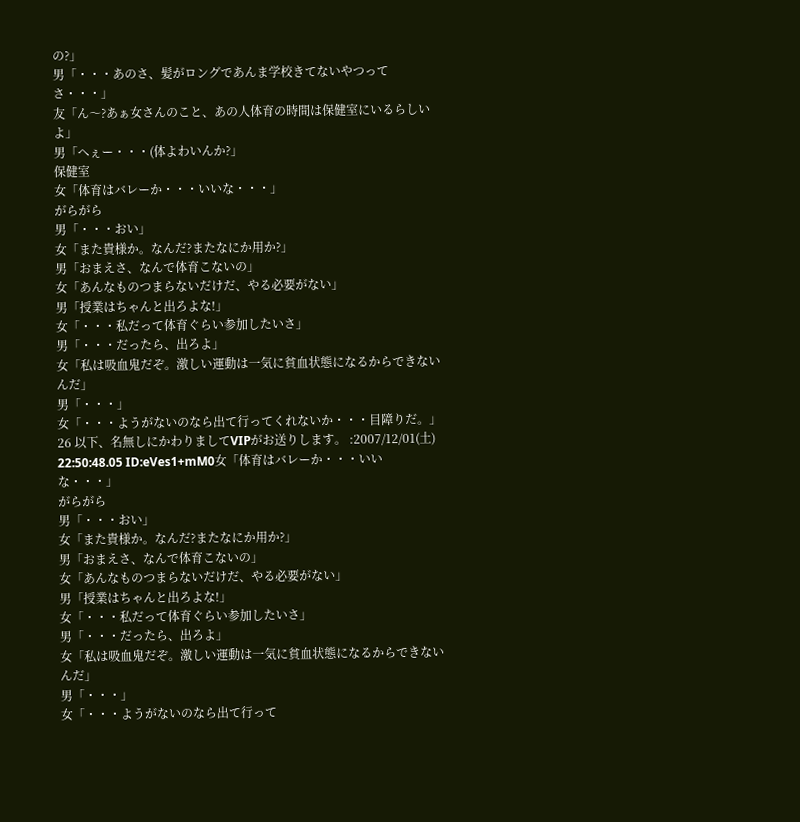の?」
男「・・・あのさ、髪がロングであんま学校きてないやつってさ・・・」
友「ん〜?あぁ女さんのこと、あの人体育の時間は保健室にいるらしいよ」
男「へぇー・・・(体よわいんか?」
保健室
女「体育はバレーか・・・いいな・・・」
がらがら
男「・・・おい」
女「また貴様か。なんだ?またなにか用か?」
男「おまえさ、なんで体育こないの」
女「あんなものつまらないだけだ、やる必要がない」
男「授業はちゃんと出ろよな!」
女「・・・私だって体育ぐらい参加したいさ」
男「・・・だったら、出ろよ」
女「私は吸血鬼だぞ。激しい運動は一気に貧血状態になるからできないんだ」
男「・・・」
女「・・・ようがないのなら出て行ってくれないか・・・目障りだ。」
26 以下、名無しにかわりましてVIPがお送りします。 :2007/12/01(土) 22:50:48.05 ID:eVes1+mM0女「体育はバレーか・・・いいな・・・」
がらがら
男「・・・おい」
女「また貴様か。なんだ?またなにか用か?」
男「おまえさ、なんで体育こないの」
女「あんなものつまらないだけだ、やる必要がない」
男「授業はちゃんと出ろよな!」
女「・・・私だって体育ぐらい参加したいさ」
男「・・・だったら、出ろよ」
女「私は吸血鬼だぞ。激しい運動は一気に貧血状態になるからできないんだ」
男「・・・」
女「・・・ようがないのなら出て行って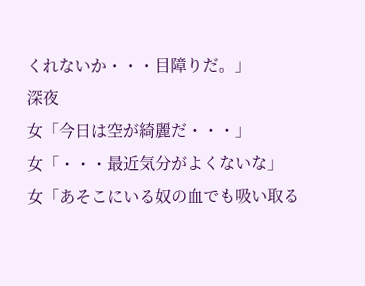くれないか・・・目障りだ。」
深夜
女「今日は空が綺麗だ・・・」
女「・・・最近気分がよくないな」
女「あそこにいる奴の血でも吸い取る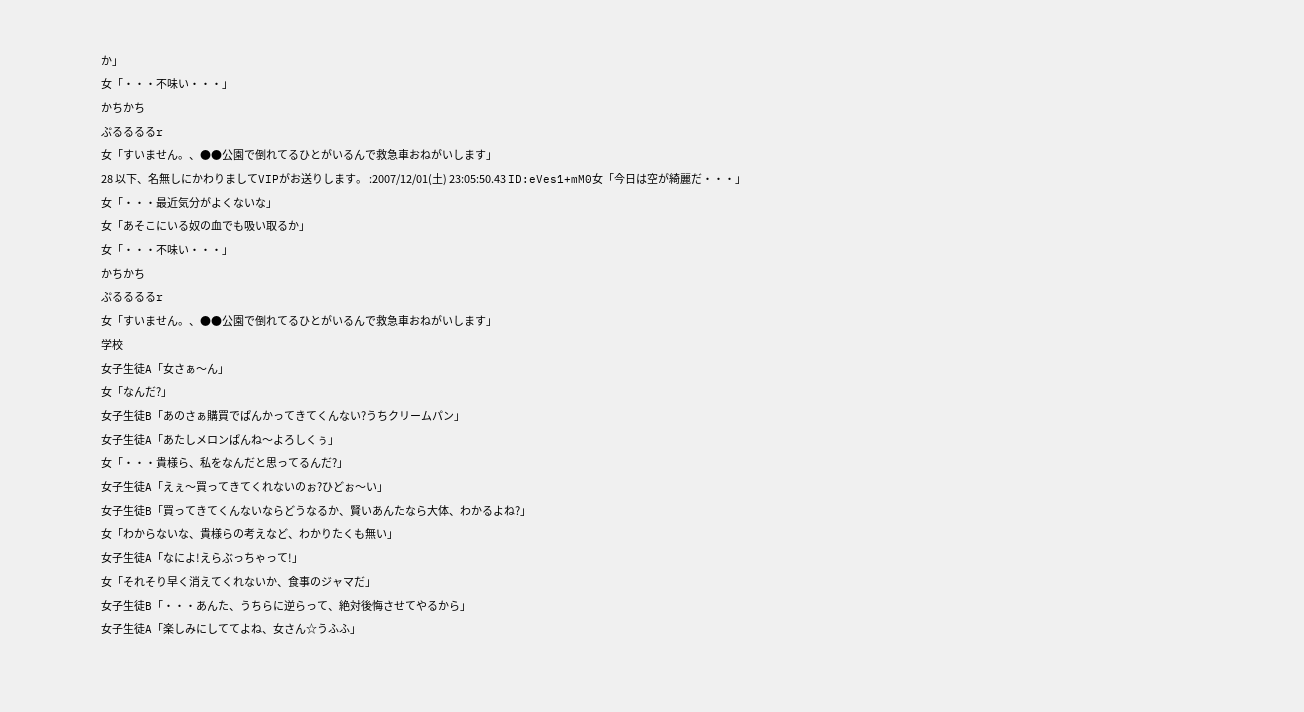か」
女「・・・不味い・・・」
かちかち
ぷるるるるr
女「すいません。、●●公園で倒れてるひとがいるんで救急車おねがいします」
28 以下、名無しにかわりましてVIPがお送りします。 :2007/12/01(土) 23:05:50.43 ID:eVes1+mM0女「今日は空が綺麗だ・・・」
女「・・・最近気分がよくないな」
女「あそこにいる奴の血でも吸い取るか」
女「・・・不味い・・・」
かちかち
ぷるるるるr
女「すいません。、●●公園で倒れてるひとがいるんで救急車おねがいします」
学校
女子生徒A「女さぁ〜ん」
女「なんだ?」
女子生徒B「あのさぁ購買でぱんかってきてくんない?うちクリームパン」
女子生徒A「あたしメロンぱんね〜よろしくぅ」
女「・・・貴様ら、私をなんだと思ってるんだ?」
女子生徒A「えぇ〜買ってきてくれないのぉ?ひどぉ〜い」
女子生徒B「買ってきてくんないならどうなるか、賢いあんたなら大体、わかるよね?」
女「わからないな、貴様らの考えなど、わかりたくも無い」
女子生徒A「なによ!えらぶっちゃって!」
女「それそり早く消えてくれないか、食事のジャマだ」
女子生徒B「・・・あんた、うちらに逆らって、絶対後悔させてやるから」
女子生徒A「楽しみにしててよね、女さん☆うふふ」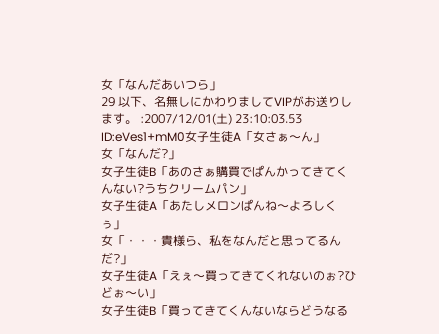女「なんだあいつら」
29 以下、名無しにかわりましてVIPがお送りします。 :2007/12/01(土) 23:10:03.53 ID:eVes1+mM0女子生徒A「女さぁ〜ん」
女「なんだ?」
女子生徒B「あのさぁ購買でぱんかってきてくんない?うちクリームパン」
女子生徒A「あたしメロンぱんね〜よろしくぅ」
女「・・・貴様ら、私をなんだと思ってるんだ?」
女子生徒A「えぇ〜買ってきてくれないのぉ?ひどぉ〜い」
女子生徒B「買ってきてくんないならどうなる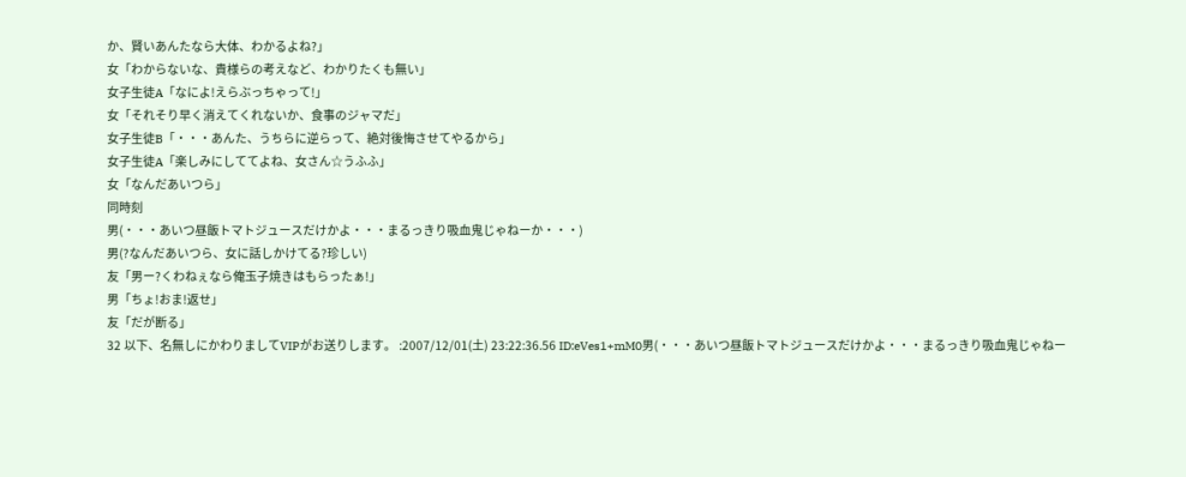か、賢いあんたなら大体、わかるよね?」
女「わからないな、貴様らの考えなど、わかりたくも無い」
女子生徒A「なによ!えらぶっちゃって!」
女「それそり早く消えてくれないか、食事のジャマだ」
女子生徒B「・・・あんた、うちらに逆らって、絶対後悔させてやるから」
女子生徒A「楽しみにしててよね、女さん☆うふふ」
女「なんだあいつら」
同時刻
男(・・・あいつ昼飯トマトジュースだけかよ・・・まるっきり吸血鬼じゃねーか・・・)
男(?なんだあいつら、女に話しかけてる?珍しい)
友「男ー?くわねぇなら俺玉子焼きはもらったぁ!」
男「ちょ!おま!返せ」
友「だが断る」
32 以下、名無しにかわりましてVIPがお送りします。 :2007/12/01(土) 23:22:36.56 ID:eVes1+mM0男(・・・あいつ昼飯トマトジュースだけかよ・・・まるっきり吸血鬼じゃねー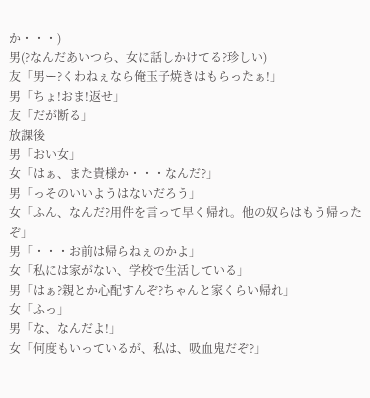か・・・)
男(?なんだあいつら、女に話しかけてる?珍しい)
友「男ー?くわねぇなら俺玉子焼きはもらったぁ!」
男「ちょ!おま!返せ」
友「だが断る」
放課後
男「おい女」
女「はぁ、また貴様か・・・なんだ?」
男「っそのいいようはないだろう」
女「ふん、なんだ?用件を言って早く帰れ。他の奴らはもう帰ったぞ」
男「・・・お前は帰らねぇのかよ」
女「私には家がない、学校で生活している」
男「はぁ?親とか心配すんぞ?ちゃんと家くらい帰れ」
女「ふっ」
男「な、なんだよ!」
女「何度もいっているが、私は、吸血鬼だぞ?」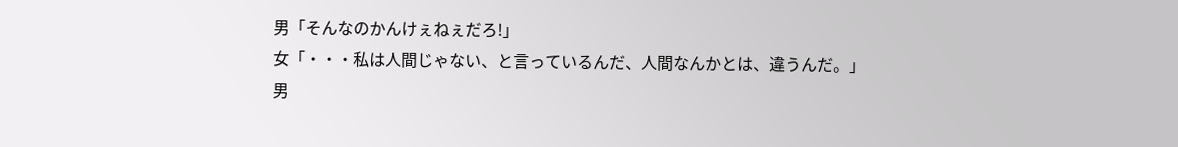男「そんなのかんけぇねぇだろ!」
女「・・・私は人間じゃない、と言っているんだ、人間なんかとは、違うんだ。」
男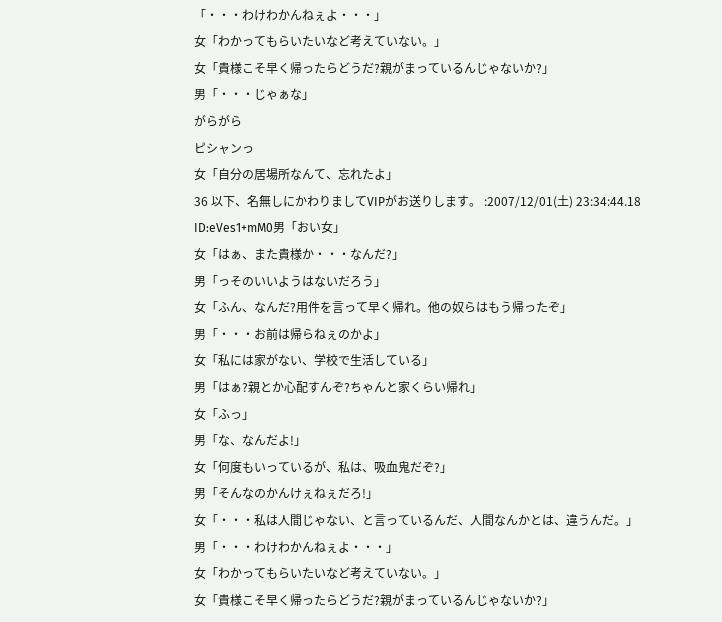「・・・わけわかんねぇよ・・・」
女「わかってもらいたいなど考えていない。」
女「貴様こそ早く帰ったらどうだ?親がまっているんじゃないか?」
男「・・・じゃぁな」
がらがら
ピシャンっ
女「自分の居場所なんて、忘れたよ」
36 以下、名無しにかわりましてVIPがお送りします。 :2007/12/01(土) 23:34:44.18 ID:eVes1+mM0男「おい女」
女「はぁ、また貴様か・・・なんだ?」
男「っそのいいようはないだろう」
女「ふん、なんだ?用件を言って早く帰れ。他の奴らはもう帰ったぞ」
男「・・・お前は帰らねぇのかよ」
女「私には家がない、学校で生活している」
男「はぁ?親とか心配すんぞ?ちゃんと家くらい帰れ」
女「ふっ」
男「な、なんだよ!」
女「何度もいっているが、私は、吸血鬼だぞ?」
男「そんなのかんけぇねぇだろ!」
女「・・・私は人間じゃない、と言っているんだ、人間なんかとは、違うんだ。」
男「・・・わけわかんねぇよ・・・」
女「わかってもらいたいなど考えていない。」
女「貴様こそ早く帰ったらどうだ?親がまっているんじゃないか?」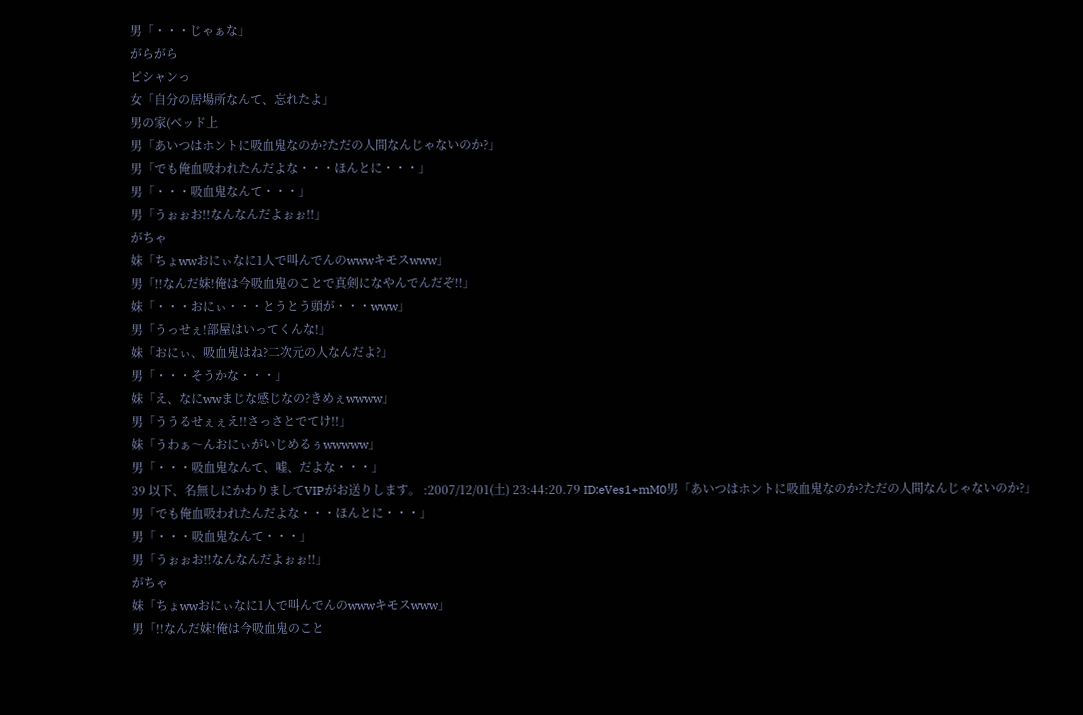男「・・・じゃぁな」
がらがら
ピシャンっ
女「自分の居場所なんて、忘れたよ」
男の家(ベッド上
男「あいつはホントに吸血鬼なのか?ただの人間なんじゃないのか?」
男「でも俺血吸われたんだよな・・・ほんとに・・・」
男「・・・吸血鬼なんて・・・」
男「うぉぉお!!なんなんだよぉぉ!!」
がちゃ
妹「ちょwwおにぃなに1人で叫んでんのwwwキモスwww」
男「!!なんだ妹!俺は今吸血鬼のことで真剣になやんでんだぞ!!」
妹「・・・おにぃ・・・とうとう頭が・・・www」
男「うっせぇ!部屋はいってくんな!」
妹「おにぃ、吸血鬼はね?二次元の人なんだよ?」
男「・・・そうかな・・・」
妹「え、なにwwまじな感じなの?きめぇwwww」
男「ううるせぇぇえ!!さっさとでてけ!!」
妹「うわぁ〜んおにぃがいじめるぅwwwww」
男「・・・吸血鬼なんて、嘘、だよな・・・」
39 以下、名無しにかわりましてVIPがお送りします。 :2007/12/01(土) 23:44:20.79 ID:eVes1+mM0男「あいつはホントに吸血鬼なのか?ただの人間なんじゃないのか?」
男「でも俺血吸われたんだよな・・・ほんとに・・・」
男「・・・吸血鬼なんて・・・」
男「うぉぉお!!なんなんだよぉぉ!!」
がちゃ
妹「ちょwwおにぃなに1人で叫んでんのwwwキモスwww」
男「!!なんだ妹!俺は今吸血鬼のこと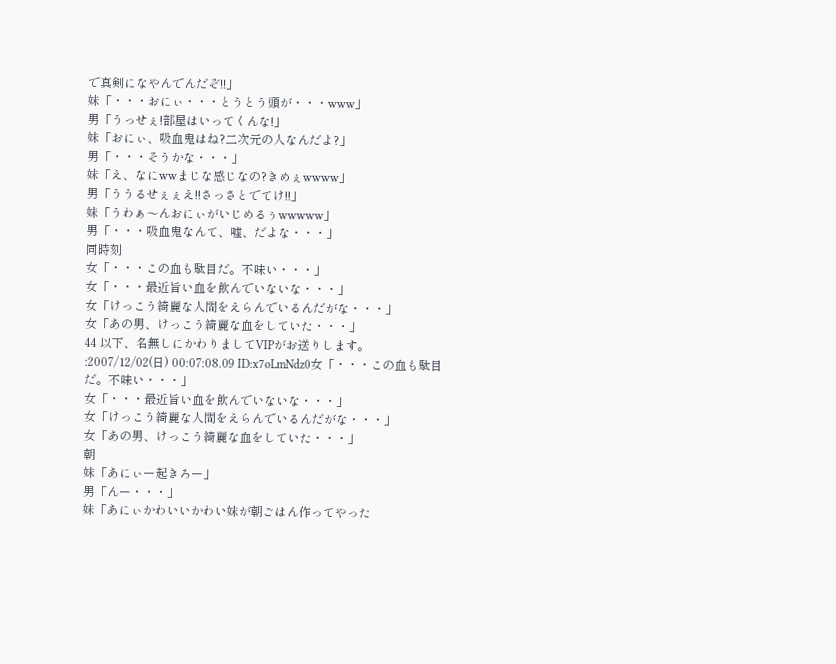で真剣になやんでんだぞ!!」
妹「・・・おにぃ・・・とうとう頭が・・・www」
男「うっせぇ!部屋はいってくんな!」
妹「おにぃ、吸血鬼はね?二次元の人なんだよ?」
男「・・・そうかな・・・」
妹「え、なにwwまじな感じなの?きめぇwwww」
男「ううるせぇぇえ!!さっさとでてけ!!」
妹「うわぁ〜んおにぃがいじめるぅwwwww」
男「・・・吸血鬼なんて、嘘、だよな・・・」
同時刻
女「・・・この血も駄目だ。不味い・・・」
女「・・・最近旨い血を飲んでいないな・・・」
女「けっこう綺麗な人間をえらんでいるんだがな・・・」
女「あの男、けっこう綺麗な血をしていた・・・」
44 以下、名無しにかわりましてVIPがお送りします。 :2007/12/02(日) 00:07:08.09 ID:x7oLmNdz0女「・・・この血も駄目だ。不味い・・・」
女「・・・最近旨い血を飲んでいないな・・・」
女「けっこう綺麗な人間をえらんでいるんだがな・・・」
女「あの男、けっこう綺麗な血をしていた・・・」
朝
妹「あにぃー起きろー」
男「んー・・・」
妹「あにぃかわいいかわい妹が朝ごはん作ってやった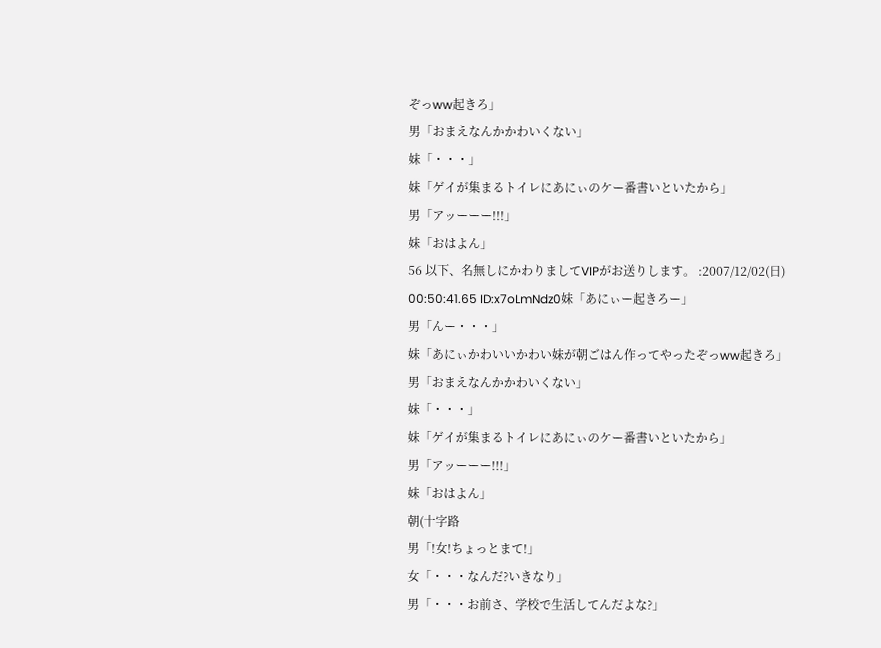ぞっww起きろ」
男「おまえなんかかわいくない」
妹「・・・」
妹「ゲイが集まるトイレにあにぃのケー番書いといたから」
男「アッーーー!!!」
妹「おはよん」
56 以下、名無しにかわりましてVIPがお送りします。 :2007/12/02(日) 00:50:41.65 ID:x7oLmNdz0妹「あにぃー起きろー」
男「んー・・・」
妹「あにぃかわいいかわい妹が朝ごはん作ってやったぞっww起きろ」
男「おまえなんかかわいくない」
妹「・・・」
妹「ゲイが集まるトイレにあにぃのケー番書いといたから」
男「アッーーー!!!」
妹「おはよん」
朝(十字路
男「!女!ちょっとまて!」
女「・・・なんだ?いきなり」
男「・・・お前さ、学校で生活してんだよな?」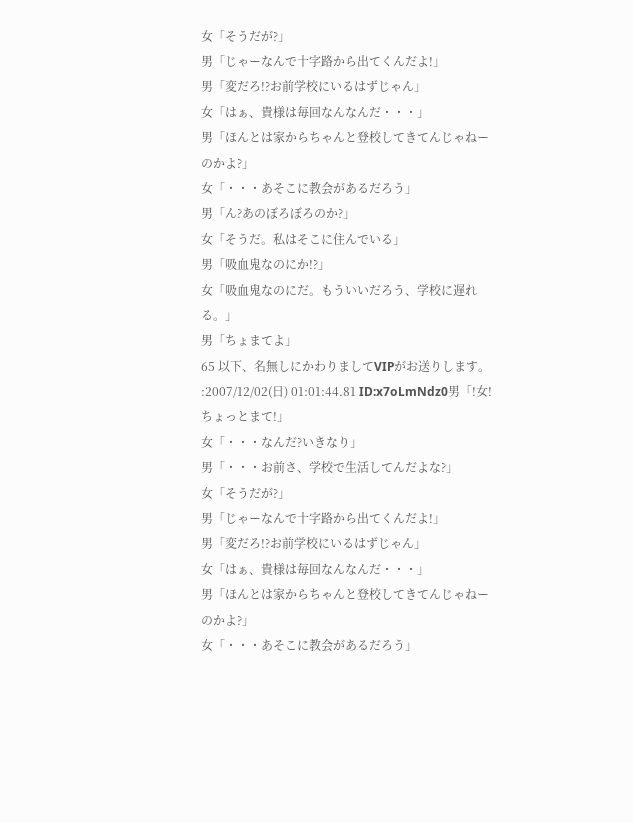女「そうだが?」
男「じゃーなんで十字路から出てくんだよ!」
男「変だろ!?お前学校にいるはずじゃん」
女「はぁ、貴様は毎回なんなんだ・・・」
男「ほんとは家からちゃんと登校してきてんじゃねーのかよ?」
女「・・・あそこに教会があるだろう」
男「ん?あのぼろぼろのか?」
女「そうだ。私はそこに住んでいる」
男「吸血鬼なのにか!?」
女「吸血鬼なのにだ。もういいだろう、学校に遅れる。」
男「ちょまてよ」
65 以下、名無しにかわりましてVIPがお送りします。 :2007/12/02(日) 01:01:44.81 ID:x7oLmNdz0男「!女!ちょっとまて!」
女「・・・なんだ?いきなり」
男「・・・お前さ、学校で生活してんだよな?」
女「そうだが?」
男「じゃーなんで十字路から出てくんだよ!」
男「変だろ!?お前学校にいるはずじゃん」
女「はぁ、貴様は毎回なんなんだ・・・」
男「ほんとは家からちゃんと登校してきてんじゃねーのかよ?」
女「・・・あそこに教会があるだろう」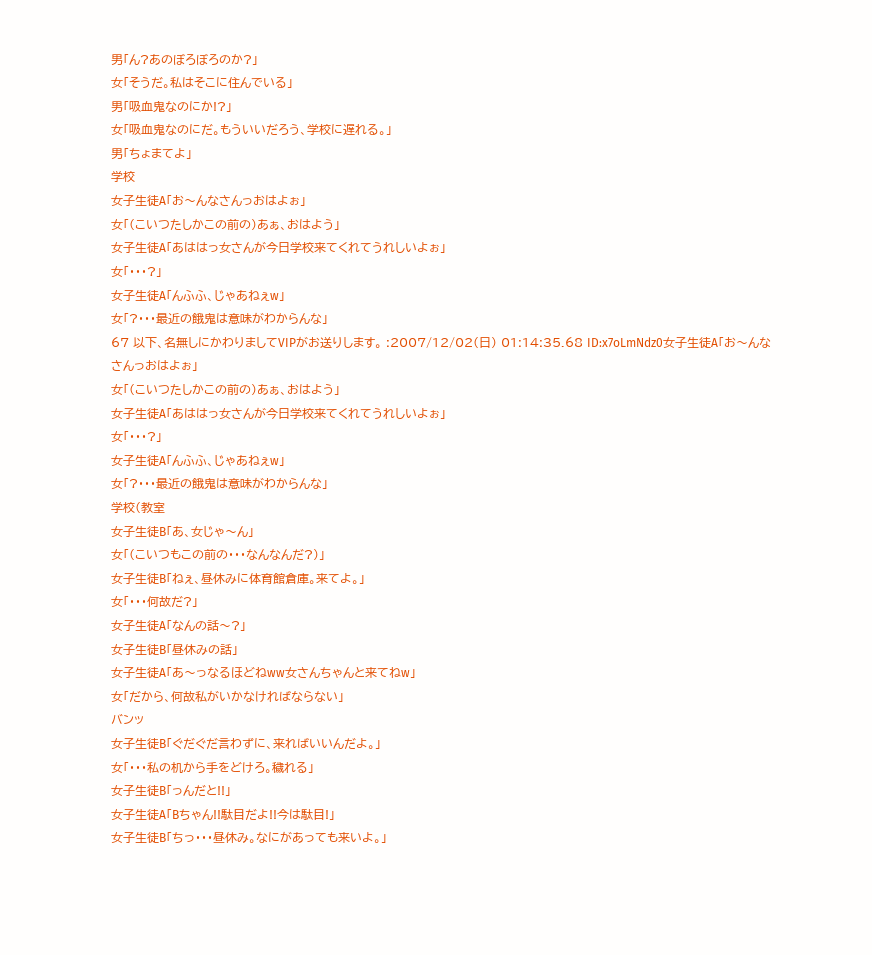男「ん?あのぼろぼろのか?」
女「そうだ。私はそこに住んでいる」
男「吸血鬼なのにか!?」
女「吸血鬼なのにだ。もういいだろう、学校に遅れる。」
男「ちょまてよ」
学校
女子生徒A「お〜んなさんっおはよぉ」
女「(こいつたしかこの前の)あぁ、おはよう」
女子生徒A「あははっ女さんが今日学校来てくれてうれしいよぉ」
女「・・・?」
女子生徒A「んふふ、じゃあねぇw」
女「?・・・最近の餓鬼は意味がわからんな」
67 以下、名無しにかわりましてVIPがお送りします。 :2007/12/02(日) 01:14:35.68 ID:x7oLmNdz0女子生徒A「お〜んなさんっおはよぉ」
女「(こいつたしかこの前の)あぁ、おはよう」
女子生徒A「あははっ女さんが今日学校来てくれてうれしいよぉ」
女「・・・?」
女子生徒A「んふふ、じゃあねぇw」
女「?・・・最近の餓鬼は意味がわからんな」
学校(教室
女子生徒B「あ、女じゃ〜ん」
女「(こいつもこの前の・・・なんなんだ?)」
女子生徒B「ねぇ、昼休みに体育館倉庫。来てよ。」
女「・・・何故だ?」
女子生徒A「なんの話〜?」
女子生徒B「昼休みの話」
女子生徒A「あ〜っなるほどねww女さんちゃんと来てねw」
女「だから、何故私がいかなければならない」
バンッ
女子生徒B「ぐだぐだ言わずに、来ればいいんだよ。」
女「・・・私の机から手をどけろ。穢れる」
女子生徒B「っんだと!!」
女子生徒A「Bちゃん!!駄目だよ!!今は駄目!」
女子生徒B「ちっ・・・昼休み。なにがあっても来いよ。」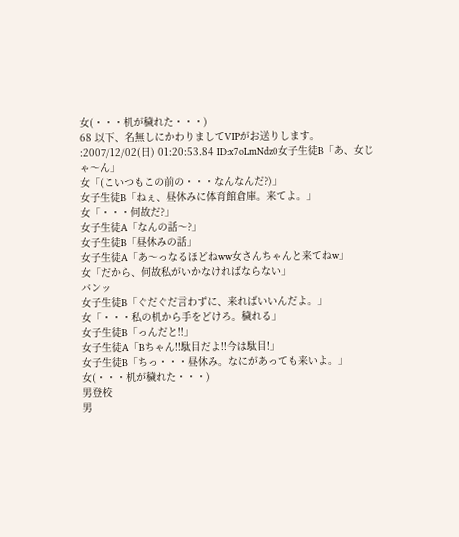女(・・・机が穢れた・・・)
68 以下、名無しにかわりましてVIPがお送りします。 :2007/12/02(日) 01:20:53.84 ID:x7oLmNdz0女子生徒B「あ、女じゃ〜ん」
女「(こいつもこの前の・・・なんなんだ?)」
女子生徒B「ねぇ、昼休みに体育館倉庫。来てよ。」
女「・・・何故だ?」
女子生徒A「なんの話〜?」
女子生徒B「昼休みの話」
女子生徒A「あ〜っなるほどねww女さんちゃんと来てねw」
女「だから、何故私がいかなければならない」
バンッ
女子生徒B「ぐだぐだ言わずに、来ればいいんだよ。」
女「・・・私の机から手をどけろ。穢れる」
女子生徒B「っんだと!!」
女子生徒A「Bちゃん!!駄目だよ!!今は駄目!」
女子生徒B「ちっ・・・昼休み。なにがあっても来いよ。」
女(・・・机が穢れた・・・)
男登校
男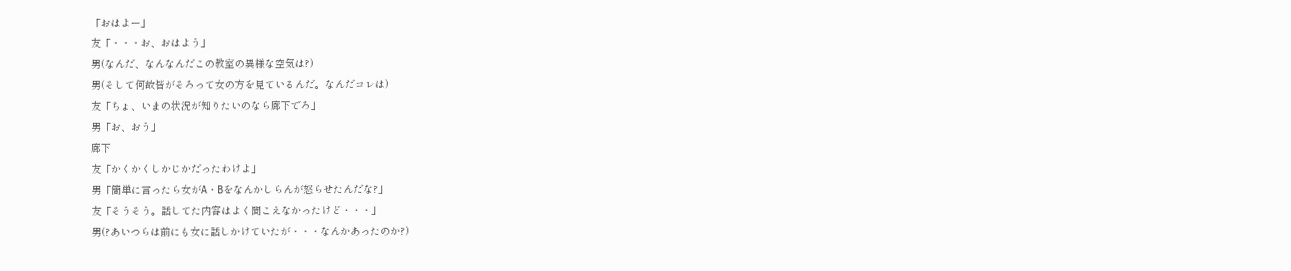「おはよー」
友「・・・お、おはよう」
男(なんだ、なんなんだこの教室の異様な空気は?)
男(そして何故皆がそろって女の方を見ているんだ。なんだコレは)
友「ちょ、いまの状況が知りたいのなら廊下でろ」
男「お、おう」
廊下
友「かくかくしかじかだったわけよ」
男「簡単に言ったら女がA・Bをなんかしらんが怒らせたんだな?」
友「そうそう。話してた内容はよく聞こえなかったけど・・・」
男(?あいつらは前にも女に話しかけていたが・・・なんかあったのか?)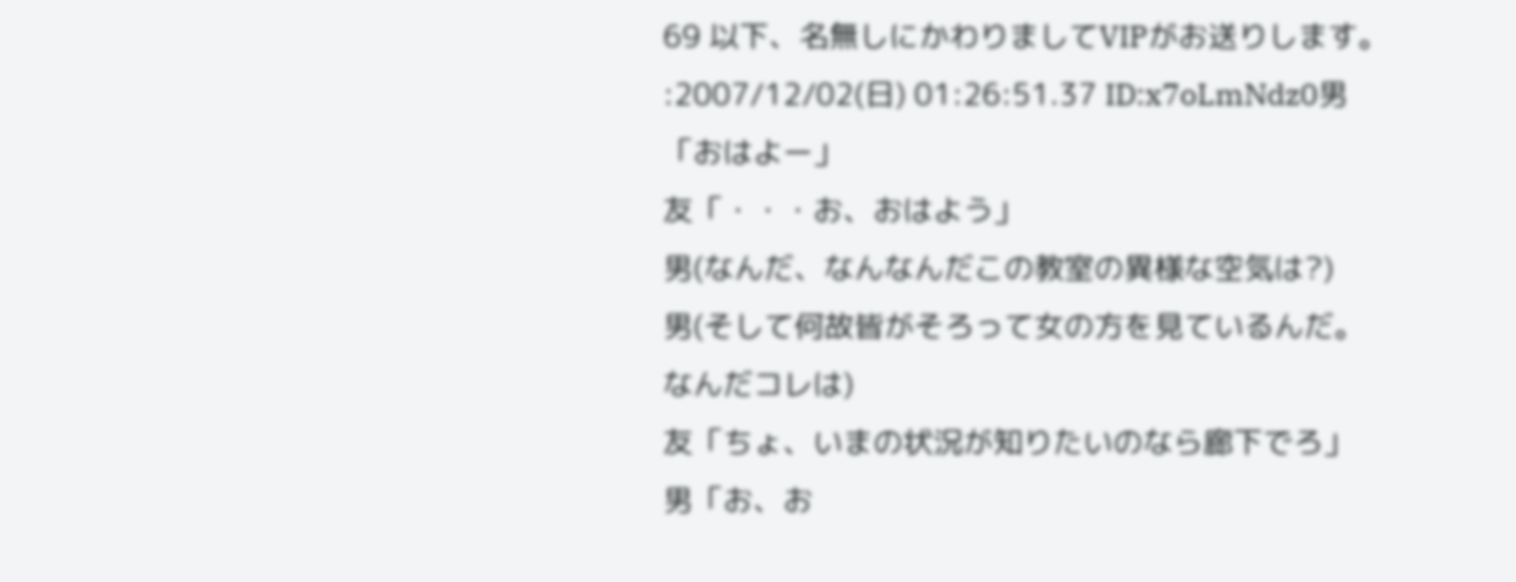69 以下、名無しにかわりましてVIPがお送りします。 :2007/12/02(日) 01:26:51.37 ID:x7oLmNdz0男「おはよー」
友「・・・お、おはよう」
男(なんだ、なんなんだこの教室の異様な空気は?)
男(そして何故皆がそろって女の方を見ているんだ。なんだコレは)
友「ちょ、いまの状況が知りたいのなら廊下でろ」
男「お、お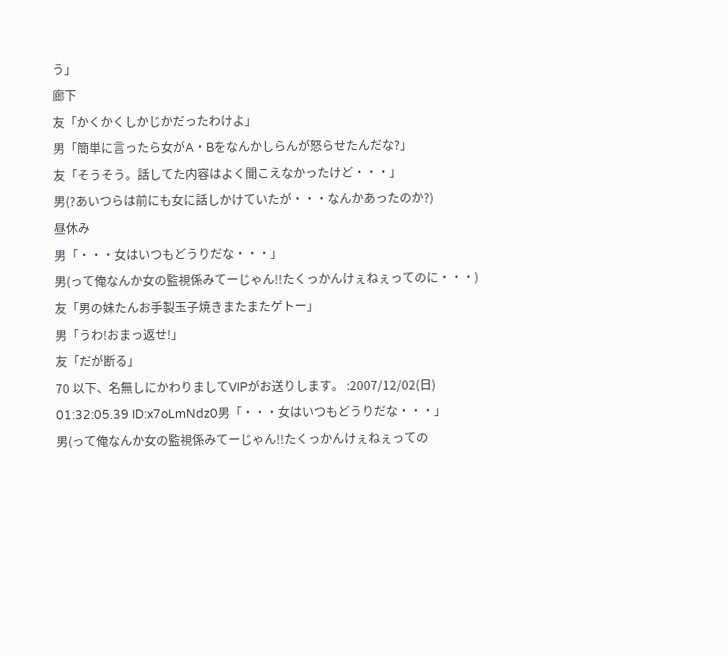う」
廊下
友「かくかくしかじかだったわけよ」
男「簡単に言ったら女がA・Bをなんかしらんが怒らせたんだな?」
友「そうそう。話してた内容はよく聞こえなかったけど・・・」
男(?あいつらは前にも女に話しかけていたが・・・なんかあったのか?)
昼休み
男「・・・女はいつもどうりだな・・・」
男(って俺なんか女の監視係みてーじゃん!!たくっかんけぇねぇってのに・・・)
友「男の妹たんお手製玉子焼きまたまたゲトー」
男「うわ!おまっ返せ!」
友「だが断る」
70 以下、名無しにかわりましてVIPがお送りします。 :2007/12/02(日) 01:32:05.39 ID:x7oLmNdz0男「・・・女はいつもどうりだな・・・」
男(って俺なんか女の監視係みてーじゃん!!たくっかんけぇねぇっての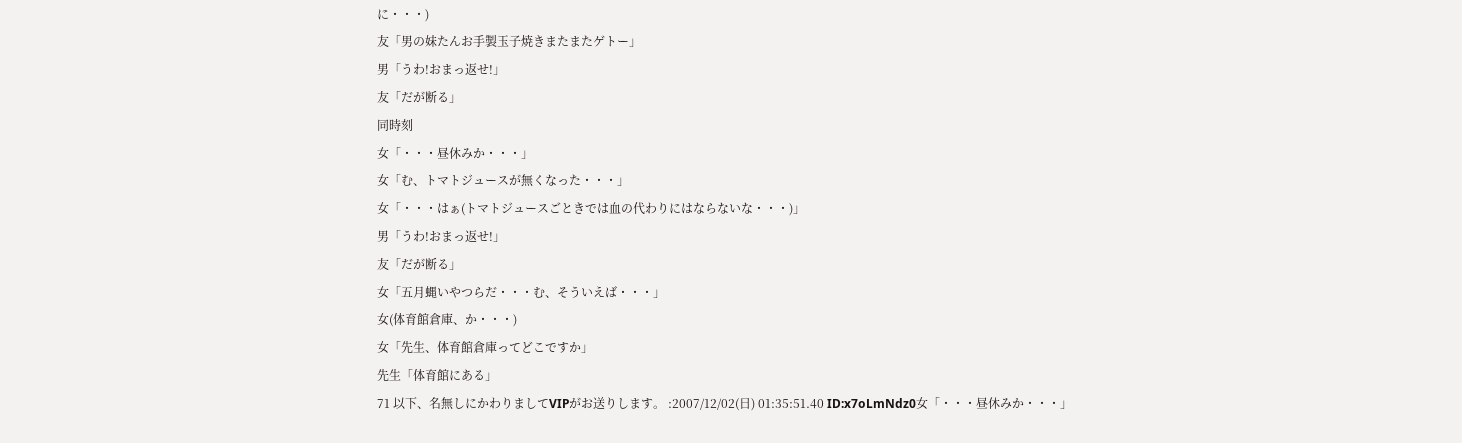に・・・)
友「男の妹たんお手製玉子焼きまたまたゲトー」
男「うわ!おまっ返せ!」
友「だが断る」
同時刻
女「・・・昼休みか・・・」
女「む、トマトジュースが無くなった・・・」
女「・・・はぁ(トマトジュースごときでは血の代わりにはならないな・・・)」
男「うわ!おまっ返せ!」
友「だが断る」
女「五月蝿いやつらだ・・・む、そういえば・・・」
女(体育館倉庫、か・・・)
女「先生、体育館倉庫ってどこですか」
先生「体育館にある」
71 以下、名無しにかわりましてVIPがお送りします。 :2007/12/02(日) 01:35:51.40 ID:x7oLmNdz0女「・・・昼休みか・・・」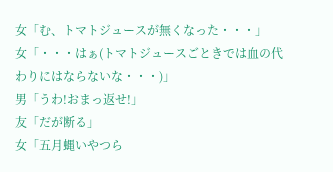女「む、トマトジュースが無くなった・・・」
女「・・・はぁ(トマトジュースごときでは血の代わりにはならないな・・・)」
男「うわ!おまっ返せ!」
友「だが断る」
女「五月蝿いやつら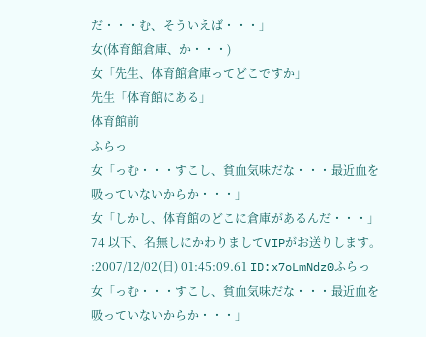だ・・・む、そういえば・・・」
女(体育館倉庫、か・・・)
女「先生、体育館倉庫ってどこですか」
先生「体育館にある」
体育館前
ふらっ
女「っむ・・・すこし、貧血気味だな・・・最近血を吸っていないからか・・・」
女「しかし、体育館のどこに倉庫があるんだ・・・」
74 以下、名無しにかわりましてVIPがお送りします。 :2007/12/02(日) 01:45:09.61 ID:x7oLmNdz0ふらっ
女「っむ・・・すこし、貧血気味だな・・・最近血を吸っていないからか・・・」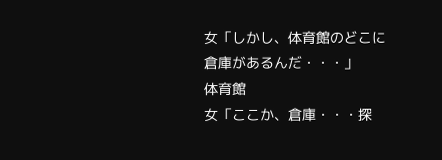女「しかし、体育館のどこに倉庫があるんだ・・・」
体育館
女「ここか、倉庫・・・探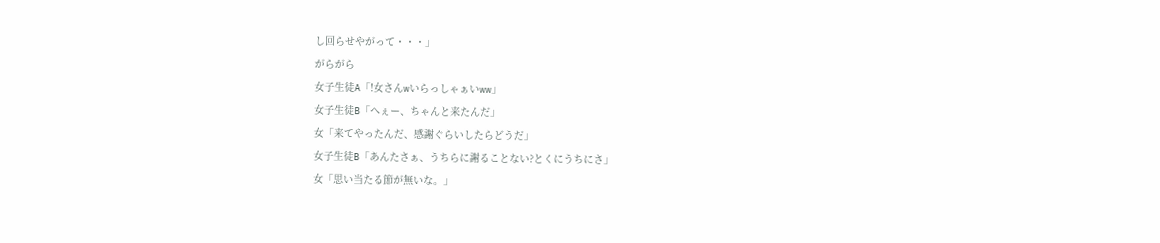し回らせやがって・・・」
がらがら
女子生徒A「!女さんwいらっしゃぁいww」
女子生徒B「へぇー、ちゃんと来たんだ」
女「来てやったんだ、感謝ぐらいしたらどうだ」
女子生徒B「あんたさぁ、うちらに謝ることない?とくにうちにさ」
女「思い当たる節が無いな。」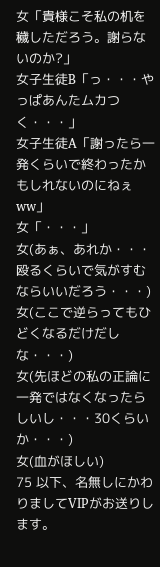女「貴様こそ私の机を穢しただろう。謝らないのか?」
女子生徒B「っ・・・やっぱあんたムカつく・・・」
女子生徒A「謝ったら一発くらいで終わったかもしれないのにねぇww」
女「・・・」
女(あぁ、あれか・・・殴るくらいで気がすむならいいだろう・・・)
女(ここで逆らってもひどくなるだけだしな・・・)
女(先ほどの私の正論に一発ではなくなったらしいし・・・30くらいか・・・)
女(血がほしい)
75 以下、名無しにかわりましてVIPがお送りします。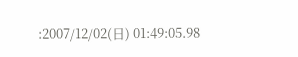:2007/12/02(日) 01:49:05.98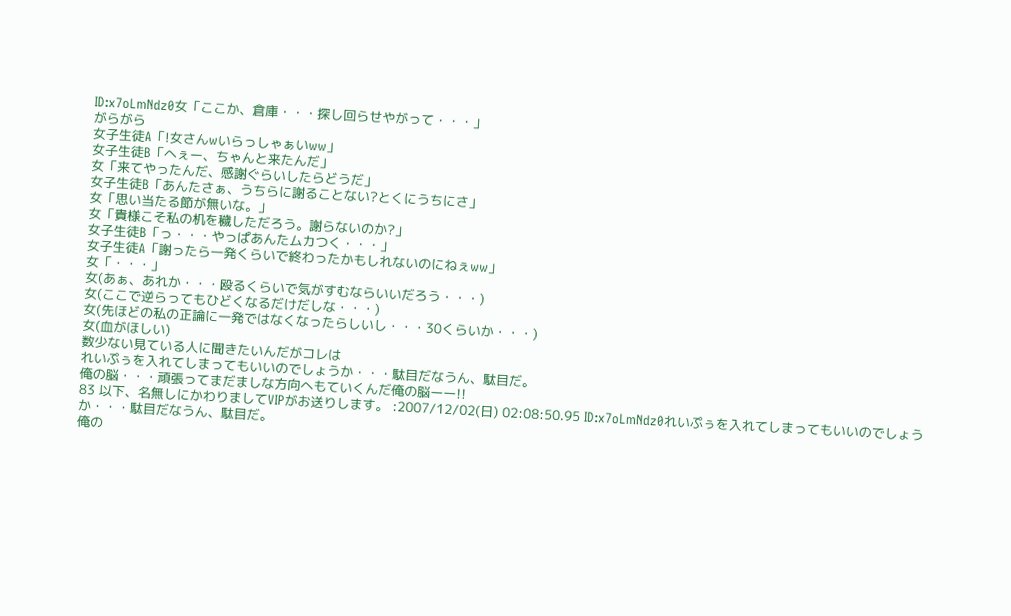ID:x7oLmNdz0女「ここか、倉庫・・・探し回らせやがって・・・」
がらがら
女子生徒A「!女さんwいらっしゃぁいww」
女子生徒B「へぇー、ちゃんと来たんだ」
女「来てやったんだ、感謝ぐらいしたらどうだ」
女子生徒B「あんたさぁ、うちらに謝ることない?とくにうちにさ」
女「思い当たる節が無いな。」
女「貴様こそ私の机を穢しただろう。謝らないのか?」
女子生徒B「っ・・・やっぱあんたムカつく・・・」
女子生徒A「謝ったら一発くらいで終わったかもしれないのにねぇww」
女「・・・」
女(あぁ、あれか・・・殴るくらいで気がすむならいいだろう・・・)
女(ここで逆らってもひどくなるだけだしな・・・)
女(先ほどの私の正論に一発ではなくなったらしいし・・・30くらいか・・・)
女(血がほしい)
数少ない見ている人に聞きたいんだがコレは
れいぷぅを入れてしまってもいいのでしょうか・・・駄目だなうん、駄目だ。
俺の脳・・・頑張ってまだましな方向へもていくんだ俺の脳ーー!!
83 以下、名無しにかわりましてVIPがお送りします。 :2007/12/02(日) 02:08:50.95 ID:x7oLmNdz0れいぷぅを入れてしまってもいいのでしょうか・・・駄目だなうん、駄目だ。
俺の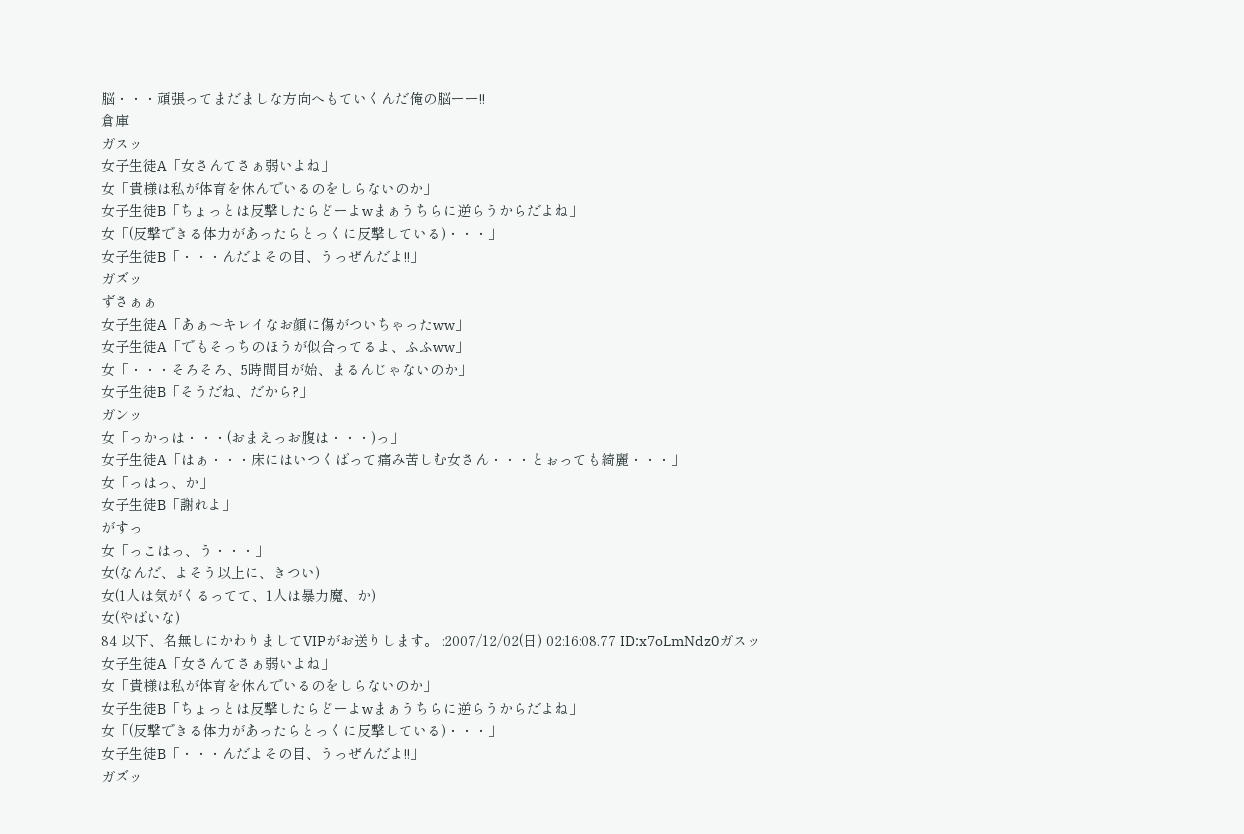脳・・・頑張ってまだましな方向へもていくんだ俺の脳ーー!!
倉庫
ガスッ
女子生徒A「女さんてさぁ弱いよね」
女「貴様は私が体育を休んでいるのをしらないのか」
女子生徒B「ちょっとは反撃したらどーよwまぁうちらに逆らうからだよね」
女「(反撃できる体力があったらとっくに反撃している)・・・」
女子生徒B「・・・んだよその目、うっぜんだよ!!」
ガズッ
ずさぁぁ
女子生徒A「あぁ〜キレイなお顔に傷がついちゃったww」
女子生徒A「でもそっちのほうが似合ってるよ、ふふww」
女「・・・そろそろ、5時間目が始、まるんじゃないのか」
女子生徒B「そうだね、だから?」
ガンッ
女「っかっは・・・(おまえっお腹は・・・)っ」
女子生徒A「はぁ・・・床にはいつくばって痛み苦しむ女さん・・・とぉっても綺麗・・・」
女「っはっ、か」
女子生徒B「謝れよ」
がすっ
女「っこはっ、う・・・」
女(なんだ、よそう以上に、きつい)
女(1人は気がくるってて、1人は暴力魔、か)
女(やばいな)
84 以下、名無しにかわりましてVIPがお送りします。 :2007/12/02(日) 02:16:08.77 ID:x7oLmNdz0ガスッ
女子生徒A「女さんてさぁ弱いよね」
女「貴様は私が体育を休んでいるのをしらないのか」
女子生徒B「ちょっとは反撃したらどーよwまぁうちらに逆らうからだよね」
女「(反撃できる体力があったらとっくに反撃している)・・・」
女子生徒B「・・・んだよその目、うっぜんだよ!!」
ガズッ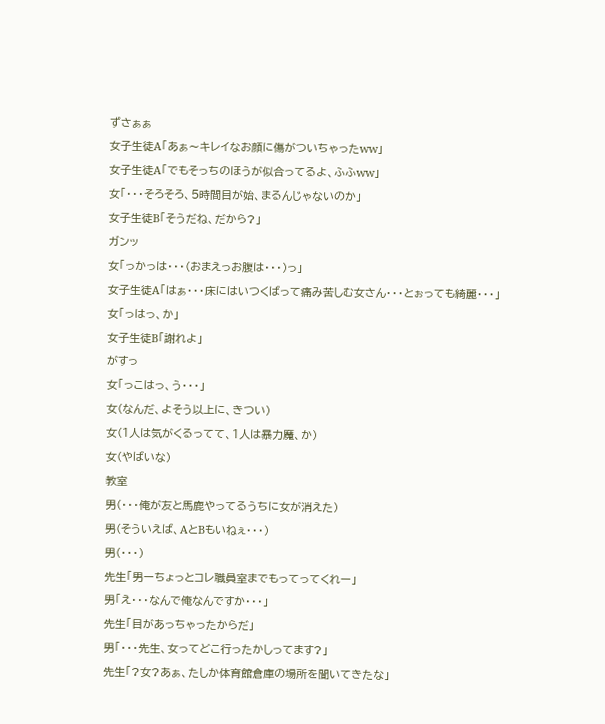ずさぁぁ
女子生徒A「あぁ〜キレイなお顔に傷がついちゃったww」
女子生徒A「でもそっちのほうが似合ってるよ、ふふww」
女「・・・そろそろ、5時間目が始、まるんじゃないのか」
女子生徒B「そうだね、だから?」
ガンッ
女「っかっは・・・(おまえっお腹は・・・)っ」
女子生徒A「はぁ・・・床にはいつくばって痛み苦しむ女さん・・・とぉっても綺麗・・・」
女「っはっ、か」
女子生徒B「謝れよ」
がすっ
女「っこはっ、う・・・」
女(なんだ、よそう以上に、きつい)
女(1人は気がくるってて、1人は暴力魔、か)
女(やばいな)
教室
男(・・・俺が友と馬鹿やってるうちに女が消えた)
男(そういえば、AとBもいねぇ・・・)
男(・・・)
先生「男ーちょっとコレ職員室までもってってくれー」
男「え・・・なんで俺なんですか・・・」
先生「目があっちゃったからだ」
男「・・・先生、女ってどこ行ったかしってます?」
先生「?女?あぁ、たしか体育館倉庫の場所を聞いてきたな」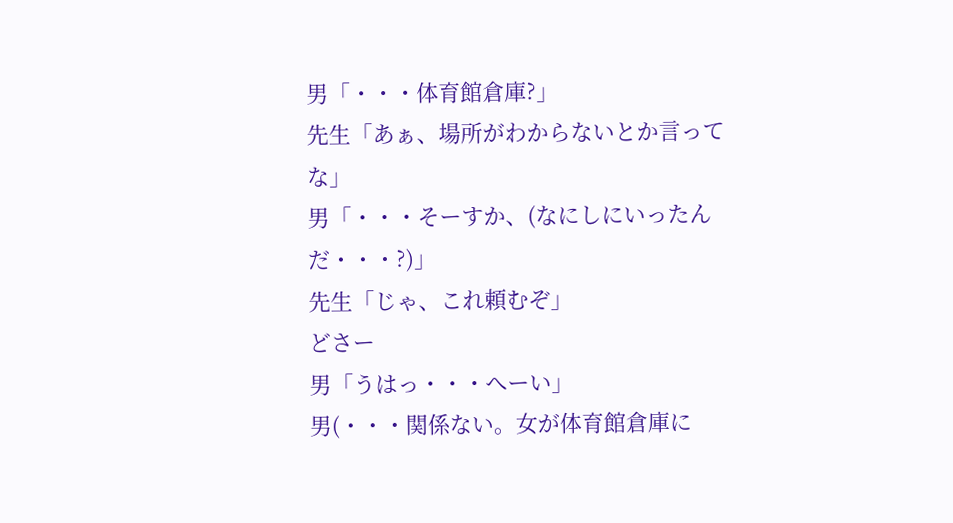男「・・・体育館倉庫?」
先生「あぁ、場所がわからないとか言ってな」
男「・・・そーすか、(なにしにいったんだ・・・?)」
先生「じゃ、これ頼むぞ」
どさー
男「うはっ・・・へーい」
男(・・・関係ない。女が体育館倉庫に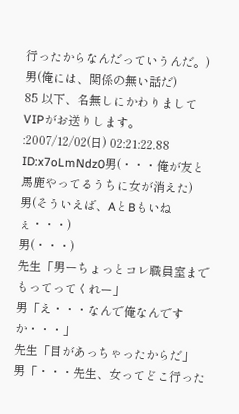行ったからなんだっていうんだ。)
男(俺には、関係の無い話だ)
85 以下、名無しにかわりましてVIPがお送りします。 :2007/12/02(日) 02:21:22.88 ID:x7oLmNdz0男(・・・俺が友と馬鹿やってるうちに女が消えた)
男(そういえば、AとBもいねぇ・・・)
男(・・・)
先生「男ーちょっとコレ職員室までもってってくれー」
男「え・・・なんで俺なんですか・・・」
先生「目があっちゃったからだ」
男「・・・先生、女ってどこ行った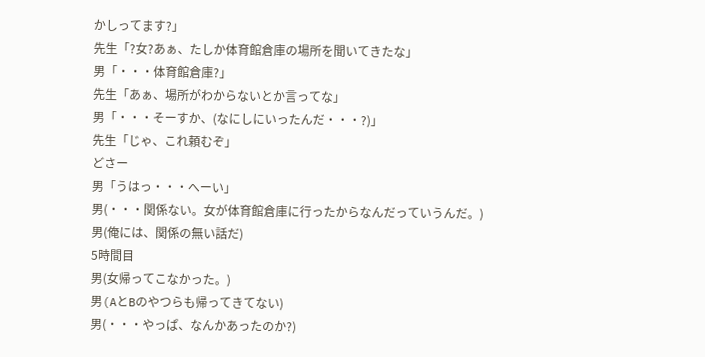かしってます?」
先生「?女?あぁ、たしか体育館倉庫の場所を聞いてきたな」
男「・・・体育館倉庫?」
先生「あぁ、場所がわからないとか言ってな」
男「・・・そーすか、(なにしにいったんだ・・・?)」
先生「じゃ、これ頼むぞ」
どさー
男「うはっ・・・へーい」
男(・・・関係ない。女が体育館倉庫に行ったからなんだっていうんだ。)
男(俺には、関係の無い話だ)
5時間目
男(女帰ってこなかった。)
男(AとBのやつらも帰ってきてない)
男(・・・やっぱ、なんかあったのか?)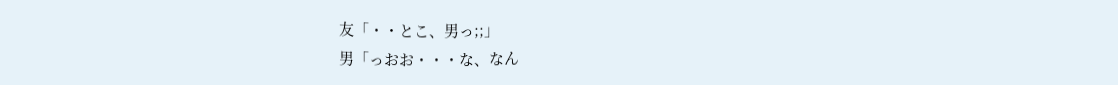友「・・とこ、男っ;;」
男「っおお・・・な、なん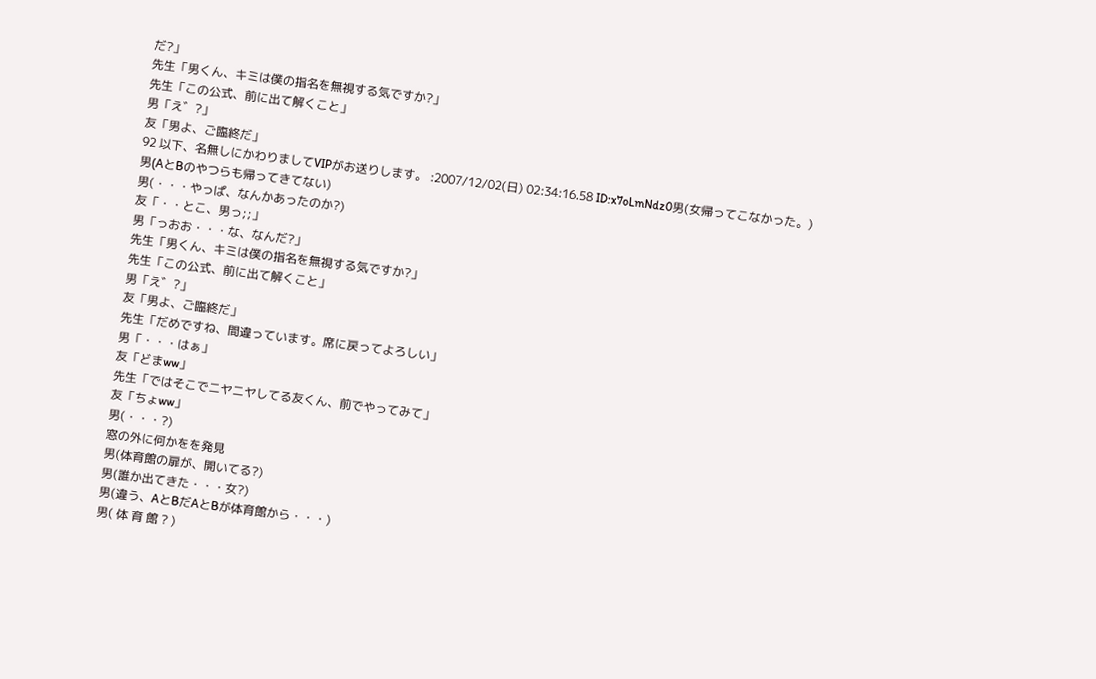だ?」
先生「男くん、キミは僕の指名を無視する気ですか?」
先生「この公式、前に出て解くこと」
男「え゛?」
友「男よ、ご臨終だ」
92 以下、名無しにかわりましてVIPがお送りします。 :2007/12/02(日) 02:34:16.58 ID:x7oLmNdz0男(女帰ってこなかった。)
男(AとBのやつらも帰ってきてない)
男(・・・やっぱ、なんかあったのか?)
友「・・とこ、男っ;;」
男「っおお・・・な、なんだ?」
先生「男くん、キミは僕の指名を無視する気ですか?」
先生「この公式、前に出て解くこと」
男「え゛?」
友「男よ、ご臨終だ」
先生「だめですね、間違っています。席に戻ってよろしい」
男「・・・はぁ」
友「どまww」
先生「ではそこでニヤニヤしてる友くん、前でやってみて」
友「ちょww」
男(・・・?)
窓の外に何かをを発見
男(体育館の扉が、開いてる?)
男(誰か出てきた・・・女?)
男(違う、AとBだAとBが体育館から・・・)
男( 体 育 館 ? )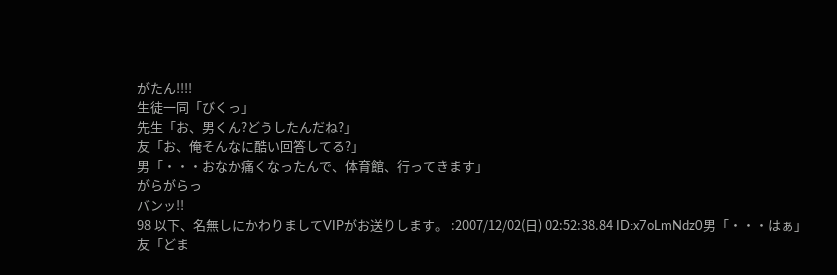がたん!!!!
生徒一同「びくっ」
先生「お、男くん?どうしたんだね?」
友「お、俺そんなに酷い回答してる?」
男「・・・おなか痛くなったんで、体育館、行ってきます」
がらがらっ
バンッ!!
98 以下、名無しにかわりましてVIPがお送りします。 :2007/12/02(日) 02:52:38.84 ID:x7oLmNdz0男「・・・はぁ」
友「どま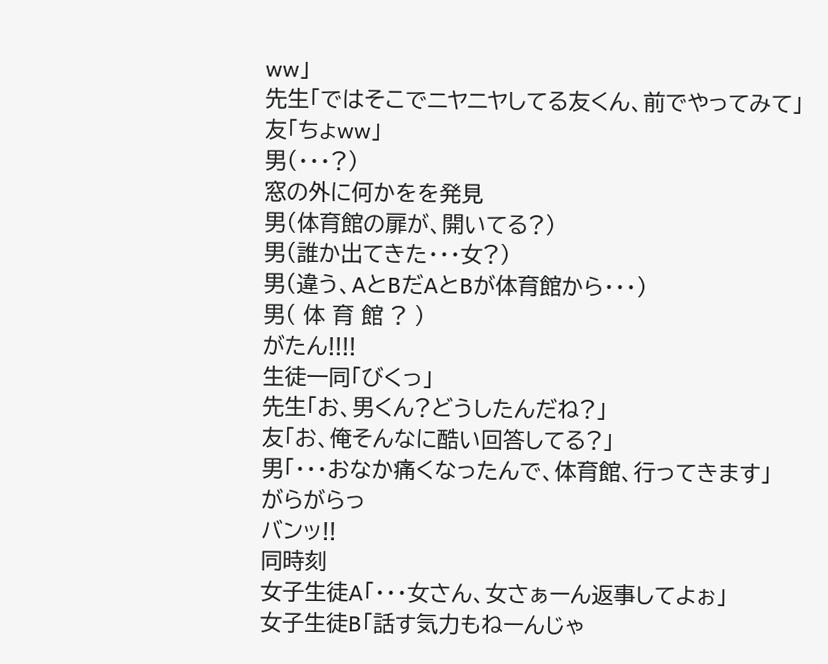ww」
先生「ではそこでニヤニヤしてる友くん、前でやってみて」
友「ちょww」
男(・・・?)
窓の外に何かをを発見
男(体育館の扉が、開いてる?)
男(誰か出てきた・・・女?)
男(違う、AとBだAとBが体育館から・・・)
男( 体 育 館 ? )
がたん!!!!
生徒一同「びくっ」
先生「お、男くん?どうしたんだね?」
友「お、俺そんなに酷い回答してる?」
男「・・・おなか痛くなったんで、体育館、行ってきます」
がらがらっ
バンッ!!
同時刻
女子生徒A「・・・女さん、女さぁーん返事してよぉ」
女子生徒B「話す気力もねーんじゃ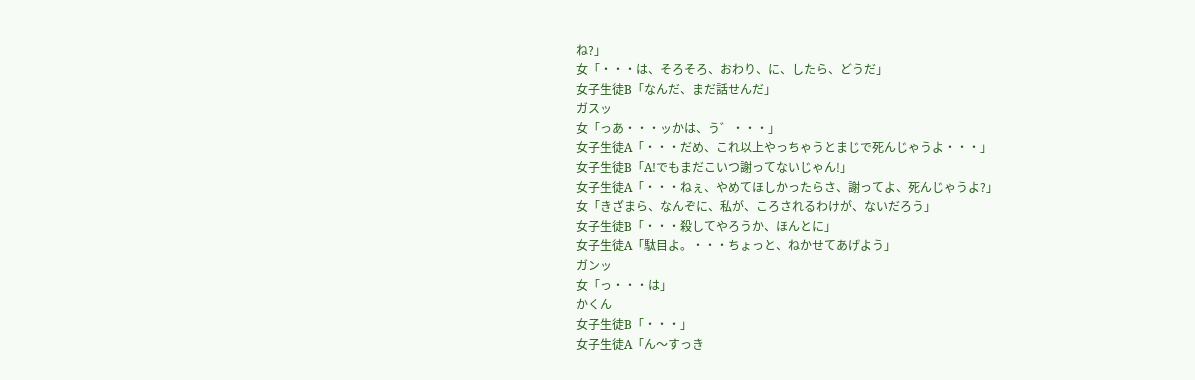ね?」
女「・・・は、そろそろ、おわり、に、したら、どうだ」
女子生徒B「なんだ、まだ話せんだ」
ガスッ
女「っあ・・・ッかは、う゛・・・」
女子生徒A「・・・だめ、これ以上やっちゃうとまじで死んじゃうよ・・・」
女子生徒B「A!でもまだこいつ謝ってないじゃん!」
女子生徒A「・・・ねぇ、やめてほしかったらさ、謝ってよ、死んじゃうよ?」
女「きざまら、なんぞに、私が、ころされるわけが、ないだろう」
女子生徒B「・・・殺してやろうか、ほんとに」
女子生徒A「駄目よ。・・・ちょっと、ねかせてあげよう」
ガンッ
女「っ・・・は」
かくん
女子生徒B「・・・」
女子生徒A「ん〜すっき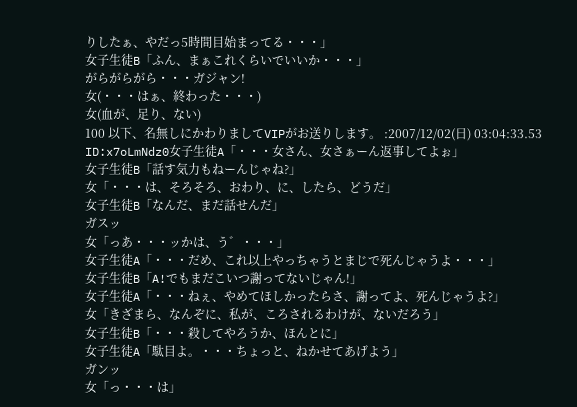りしたぁ、やだっ5時間目始まってる・・・」
女子生徒B「ふん、まぁこれくらいでいいか・・・」
がらがらがら・・・ガジャン!
女(・・・はぁ、終わった・・・)
女(血が、足り、ない)
100 以下、名無しにかわりましてVIPがお送りします。 :2007/12/02(日) 03:04:33.53 ID:x7oLmNdz0女子生徒A「・・・女さん、女さぁーん返事してよぉ」
女子生徒B「話す気力もねーんじゃね?」
女「・・・は、そろそろ、おわり、に、したら、どうだ」
女子生徒B「なんだ、まだ話せんだ」
ガスッ
女「っあ・・・ッかは、う゛・・・」
女子生徒A「・・・だめ、これ以上やっちゃうとまじで死んじゃうよ・・・」
女子生徒B「A!でもまだこいつ謝ってないじゃん!」
女子生徒A「・・・ねぇ、やめてほしかったらさ、謝ってよ、死んじゃうよ?」
女「きざまら、なんぞに、私が、ころされるわけが、ないだろう」
女子生徒B「・・・殺してやろうか、ほんとに」
女子生徒A「駄目よ。・・・ちょっと、ねかせてあげよう」
ガンッ
女「っ・・・は」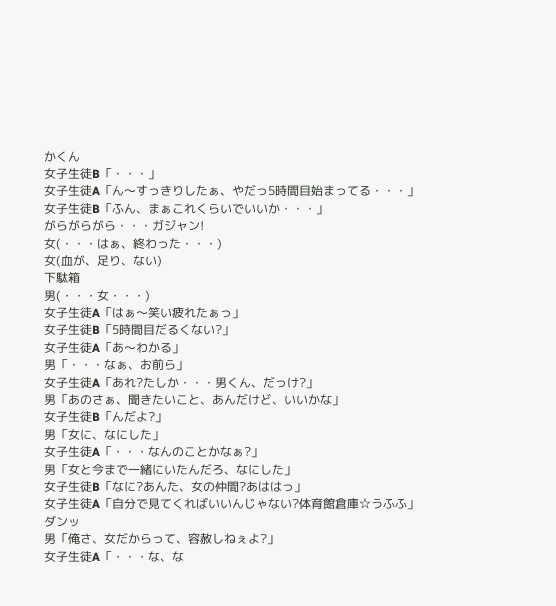かくん
女子生徒B「・・・」
女子生徒A「ん〜すっきりしたぁ、やだっ5時間目始まってる・・・」
女子生徒B「ふん、まぁこれくらいでいいか・・・」
がらがらがら・・・ガジャン!
女(・・・はぁ、終わった・・・)
女(血が、足り、ない)
下駄箱
男(・・・女・・・)
女子生徒A「はぁ〜笑い疲れたぁっ」
女子生徒B「5時間目だるくない?」
女子生徒A「あ〜わかる」
男「・・・なぁ、お前ら」
女子生徒A「あれ?たしか・・・男くん、だっけ?」
男「あのさぁ、聞きたいこと、あんだけど、いいかな」
女子生徒B「んだよ?」
男「女に、なにした」
女子生徒A「・・・なんのことかなぁ?」
男「女と今まで一緒にいたんだろ、なにした」
女子生徒B「なに?あんた、女の仲間?あははっ」
女子生徒A「自分で見てくればいいんじゃない?体育館倉庫☆うふふ」
ダンッ
男「俺さ、女だからって、容赦しねぇよ?」
女子生徒A「・・・な、な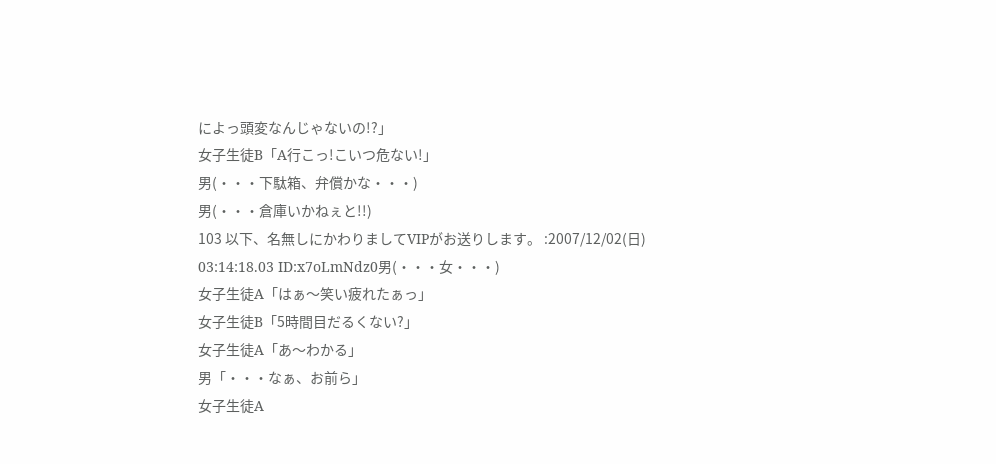によっ頭変なんじゃないの!?」
女子生徒B「A行こっ!こいつ危ない!」
男(・・・下駄箱、弁償かな・・・)
男(・・・倉庫いかねぇと!!)
103 以下、名無しにかわりましてVIPがお送りします。 :2007/12/02(日) 03:14:18.03 ID:x7oLmNdz0男(・・・女・・・)
女子生徒A「はぁ〜笑い疲れたぁっ」
女子生徒B「5時間目だるくない?」
女子生徒A「あ〜わかる」
男「・・・なぁ、お前ら」
女子生徒A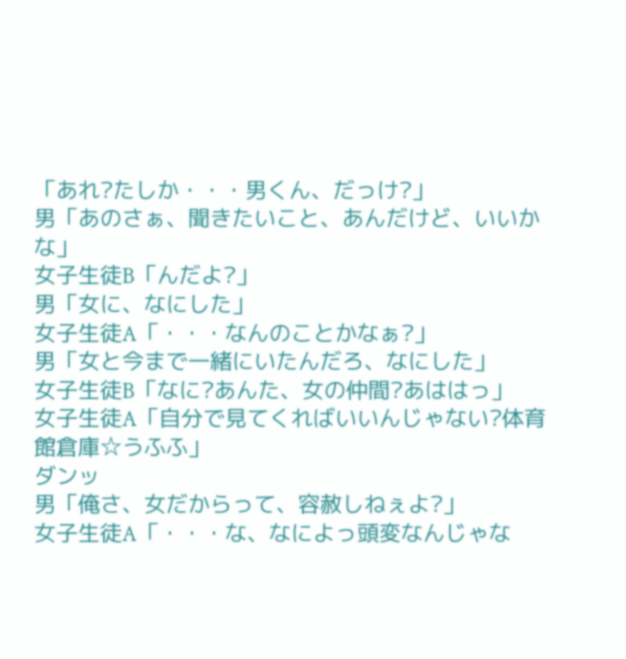「あれ?たしか・・・男くん、だっけ?」
男「あのさぁ、聞きたいこと、あんだけど、いいかな」
女子生徒B「んだよ?」
男「女に、なにした」
女子生徒A「・・・なんのことかなぁ?」
男「女と今まで一緒にいたんだろ、なにした」
女子生徒B「なに?あんた、女の仲間?あははっ」
女子生徒A「自分で見てくればいいんじゃない?体育館倉庫☆うふふ」
ダンッ
男「俺さ、女だからって、容赦しねぇよ?」
女子生徒A「・・・な、なによっ頭変なんじゃな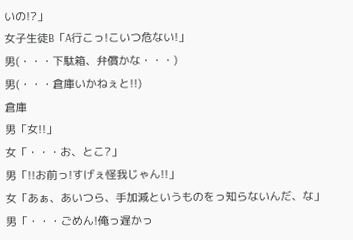いの!?」
女子生徒B「A行こっ!こいつ危ない!」
男(・・・下駄箱、弁償かな・・・)
男(・・・倉庫いかねぇと!!)
倉庫
男「女!!」
女「・・・お、とこ?」
男「!!お前っ!すげぇ怪我じゃん!!」
女「あぁ、あいつら、手加減というものをっ知らないんだ、な」
男「・・・ごめん!俺っ遅かっ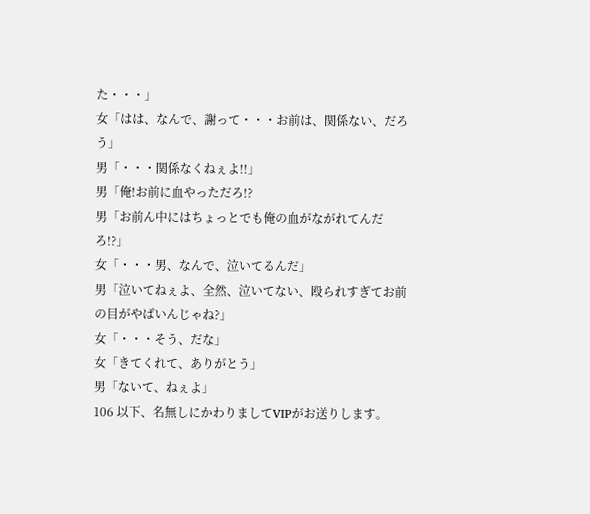た・・・」
女「はは、なんで、謝って・・・お前は、関係ない、だろう」
男「・・・関係なくねぇよ!!」
男「俺!お前に血やっただろ!?
男「お前ん中にはちょっとでも俺の血がながれてんだろ!?」
女「・・・男、なんで、泣いてるんだ」
男「泣いてねぇよ、全然、泣いてない、殴られすぎてお前の目がやばいんじゃね?」
女「・・・そう、だな」
女「きてくれて、ありがとう」
男「ないて、ねぇよ」
106 以下、名無しにかわりましてVIPがお送りします。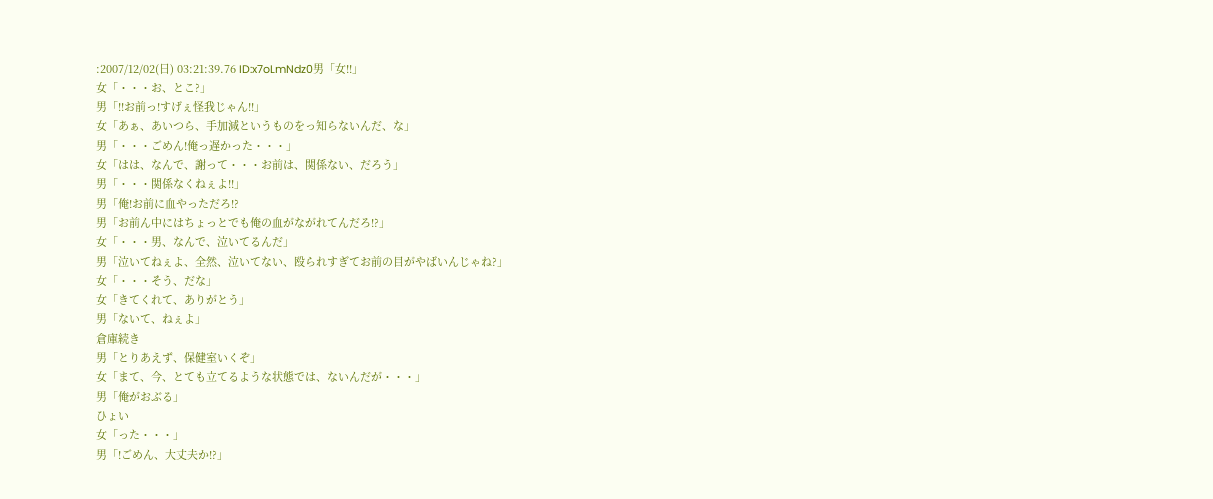:2007/12/02(日) 03:21:39.76 ID:x7oLmNdz0男「女!!」
女「・・・お、とこ?」
男「!!お前っ!すげぇ怪我じゃん!!」
女「あぁ、あいつら、手加減というものをっ知らないんだ、な」
男「・・・ごめん!俺っ遅かった・・・」
女「はは、なんで、謝って・・・お前は、関係ない、だろう」
男「・・・関係なくねぇよ!!」
男「俺!お前に血やっただろ!?
男「お前ん中にはちょっとでも俺の血がながれてんだろ!?」
女「・・・男、なんで、泣いてるんだ」
男「泣いてねぇよ、全然、泣いてない、殴られすぎてお前の目がやばいんじゃね?」
女「・・・そう、だな」
女「きてくれて、ありがとう」
男「ないて、ねぇよ」
倉庫続き
男「とりあえず、保健室いくぞ」
女「まて、今、とても立てるような状態では、ないんだが・・・」
男「俺がおぶる」
ひょい
女「った・・・」
男「!ごめん、大丈夫か!?」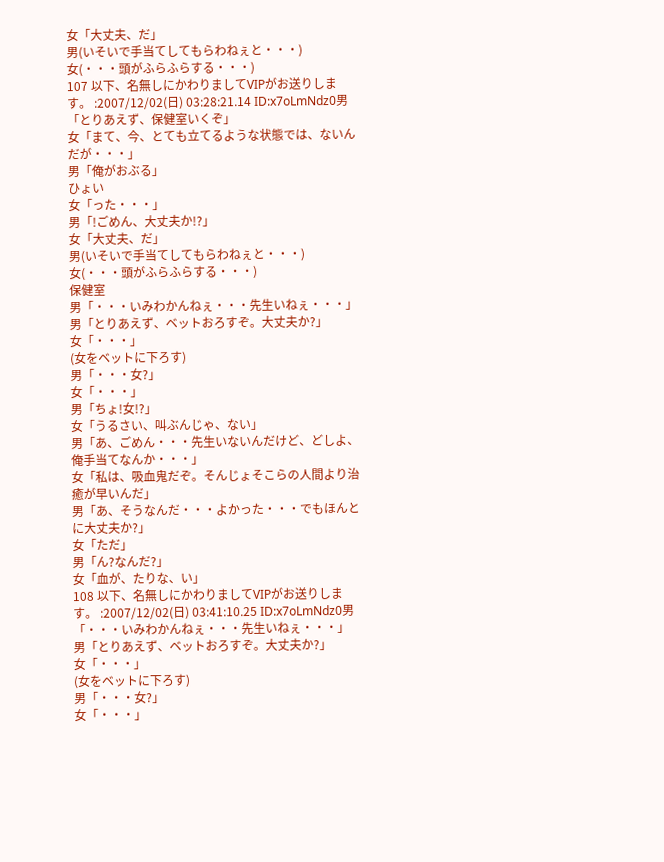女「大丈夫、だ」
男(いそいで手当てしてもらわねぇと・・・)
女(・・・頭がふらふらする・・・)
107 以下、名無しにかわりましてVIPがお送りします。 :2007/12/02(日) 03:28:21.14 ID:x7oLmNdz0男「とりあえず、保健室いくぞ」
女「まて、今、とても立てるような状態では、ないんだが・・・」
男「俺がおぶる」
ひょい
女「った・・・」
男「!ごめん、大丈夫か!?」
女「大丈夫、だ」
男(いそいで手当てしてもらわねぇと・・・)
女(・・・頭がふらふらする・・・)
保健室
男「・・・いみわかんねぇ・・・先生いねぇ・・・」
男「とりあえず、ベットおろすぞ。大丈夫か?」
女「・・・」
(女をベットに下ろす)
男「・・・女?」
女「・・・」
男「ちょ!女!?」
女「うるさい、叫ぶんじゃ、ない」
男「あ、ごめん・・・先生いないんだけど、どしよ、俺手当てなんか・・・」
女「私は、吸血鬼だぞ。そんじょそこらの人間より治癒が早いんだ」
男「あ、そうなんだ・・・よかった・・・でもほんとに大丈夫か?」
女「ただ」
男「ん?なんだ?」
女「血が、たりな、い」
108 以下、名無しにかわりましてVIPがお送りします。 :2007/12/02(日) 03:41:10.25 ID:x7oLmNdz0男「・・・いみわかんねぇ・・・先生いねぇ・・・」
男「とりあえず、ベットおろすぞ。大丈夫か?」
女「・・・」
(女をベットに下ろす)
男「・・・女?」
女「・・・」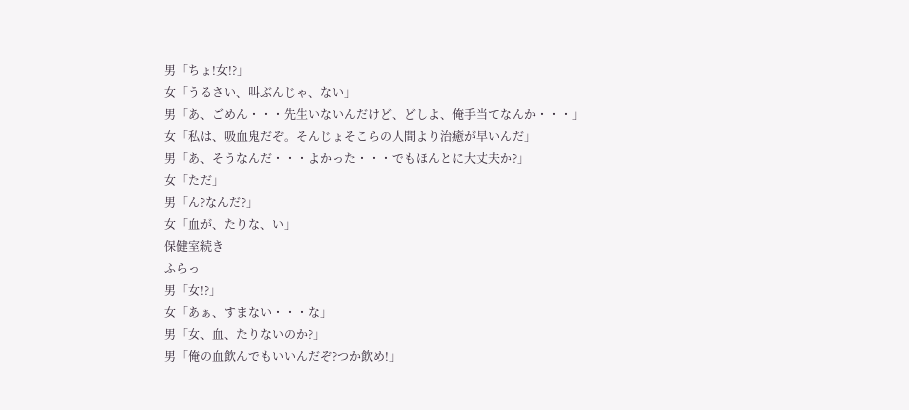男「ちょ!女!?」
女「うるさい、叫ぶんじゃ、ない」
男「あ、ごめん・・・先生いないんだけど、どしよ、俺手当てなんか・・・」
女「私は、吸血鬼だぞ。そんじょそこらの人間より治癒が早いんだ」
男「あ、そうなんだ・・・よかった・・・でもほんとに大丈夫か?」
女「ただ」
男「ん?なんだ?」
女「血が、たりな、い」
保健室続き
ふらっ
男「女!?」
女「あぁ、すまない・・・な」
男「女、血、たりないのか?」
男「俺の血飲んでもいいんだぞ?つか飲め!」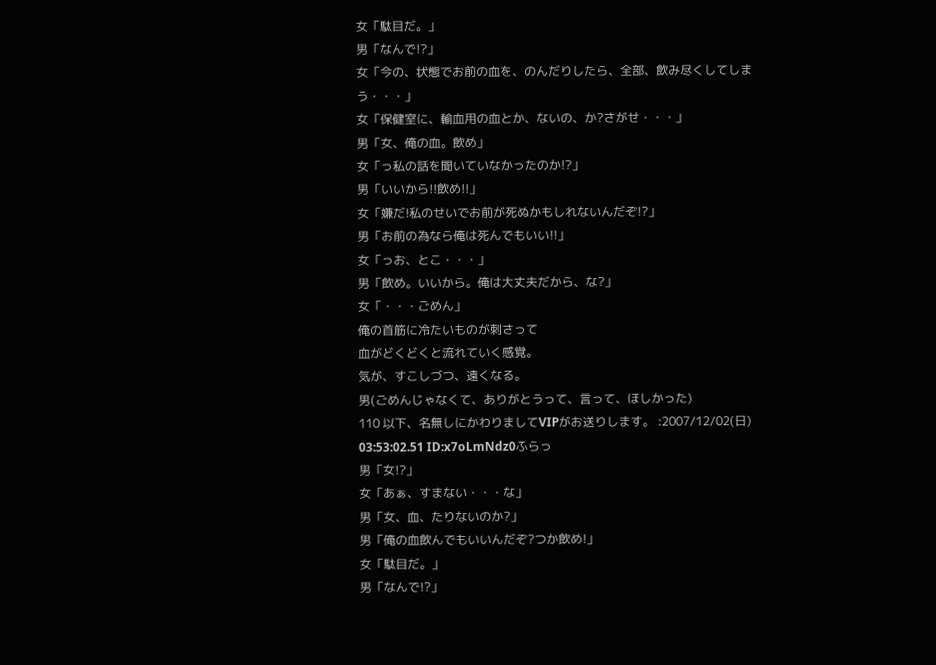女「駄目だ。」
男「なんで!?」
女「今の、状態でお前の血を、のんだりしたら、全部、飲み尽くしてしまう・・・」
女「保健室に、輸血用の血とか、ないの、か?さがせ・・・」
男「女、俺の血。飲め」
女「っ私の話を聞いていなかったのか!?」
男「いいから!!飲め!!」
女「嫌だ!私のせいでお前が死ぬかもしれないんだぞ!?」
男「お前の為なら俺は死んでもいい!!」
女「っお、とこ・・・」
男「飲め。いいから。俺は大丈夫だから、な?」
女「・・・ごめん」
俺の首筋に冷たいものが刺さって
血がどくどくと流れていく感覚。
気が、すこしづつ、遠くなる。
男(ごめんじゃなくて、ありがとうって、言って、ほしかった)
110 以下、名無しにかわりましてVIPがお送りします。 :2007/12/02(日) 03:53:02.51 ID:x7oLmNdz0ふらっ
男「女!?」
女「あぁ、すまない・・・な」
男「女、血、たりないのか?」
男「俺の血飲んでもいいんだぞ?つか飲め!」
女「駄目だ。」
男「なんで!?」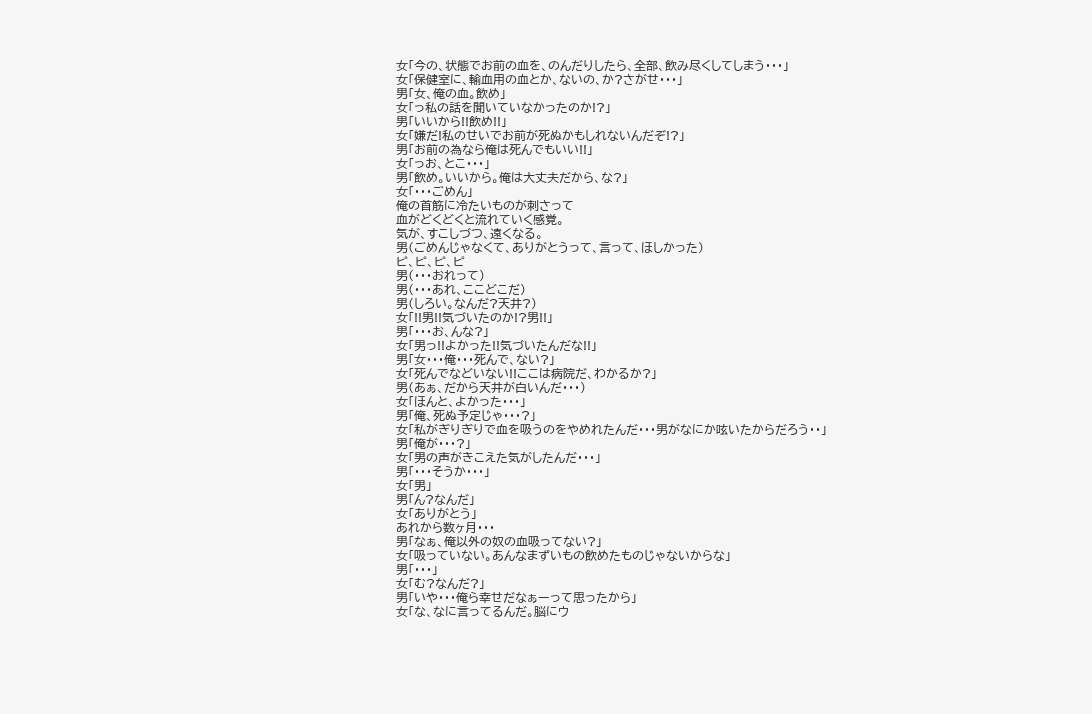女「今の、状態でお前の血を、のんだりしたら、全部、飲み尽くしてしまう・・・」
女「保健室に、輸血用の血とか、ないの、か?さがせ・・・」
男「女、俺の血。飲め」
女「っ私の話を聞いていなかったのか!?」
男「いいから!!飲め!!」
女「嫌だ!私のせいでお前が死ぬかもしれないんだぞ!?」
男「お前の為なら俺は死んでもいい!!」
女「っお、とこ・・・」
男「飲め。いいから。俺は大丈夫だから、な?」
女「・・・ごめん」
俺の首筋に冷たいものが刺さって
血がどくどくと流れていく感覚。
気が、すこしづつ、遠くなる。
男(ごめんじゃなくて、ありがとうって、言って、ほしかった)
ピ、ピ、ピ、ピ
男(・・・おれって)
男(・・・あれ、ここどこだ)
男(しろい。なんだ?天井?)
女「!!男!!気づいたのか!?男!!」
男「・・・お、んな?」
女「男っ!!よかった!!気づいたんだな!!」
男「女・・・俺・・・死んで、ない?」
女「死んでなどいない!!ここは病院だ、わかるか?」
男(あぁ、だから天井が白いんだ・・・)
女「ほんと、よかった・・・」
男「俺、死ぬ予定じゃ・・・?」
女「私がぎりぎりで血を吸うのをやめれたんだ・・・男がなにか呟いたからだろう・・」
男「俺が・・・?」
女「男の声がきこえた気がしたんだ・・・」
男「・・・そうか・・・」
女「男」
男「ん?なんだ」
女「ありがとう」
あれから数ヶ月・・・
男「なぁ、俺以外の奴の血吸ってない?」
女「吸っていない。あんなまずいもの飲めたものじゃないからな」
男「・・・」
女「む?なんだ?」
男「いや・・・俺ら幸せだなぁーって思ったから」
女「な、なに言ってるんだ。脳にウ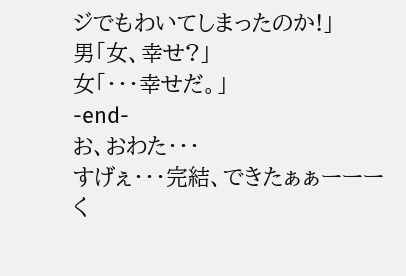ジでもわいてしまったのか!」
男「女、幸せ?」
女「・・・幸せだ。」
-end-
お、おわた・・・
すげぇ・・・完結、できたぁぁーーー
く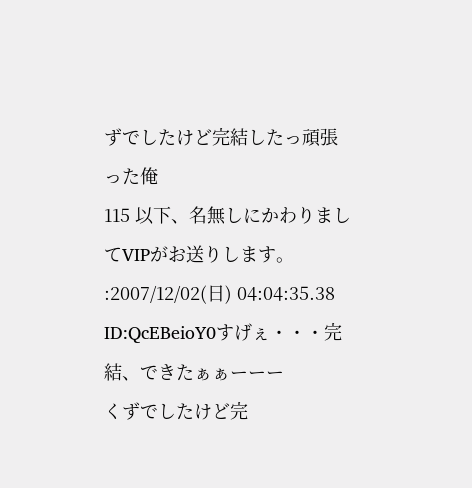ずでしたけど完結したっ頑張った俺
115 以下、名無しにかわりましてVIPがお送りします。 :2007/12/02(日) 04:04:35.38 ID:QcEBeioY0すげぇ・・・完結、できたぁぁーーー
くずでしたけど完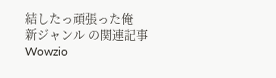結したっ頑張った俺
新ジャンル の関連記事
Wowzio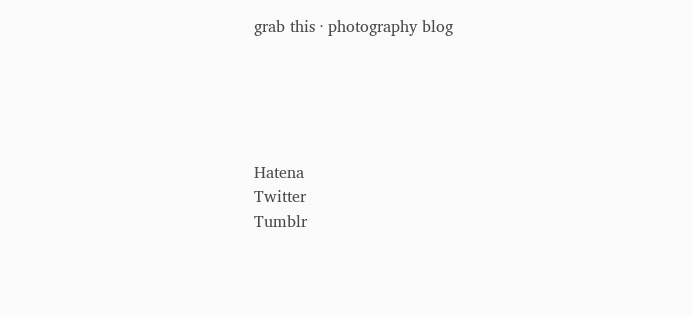grab this · photography blog





Hatena
Twitter
Tumblr